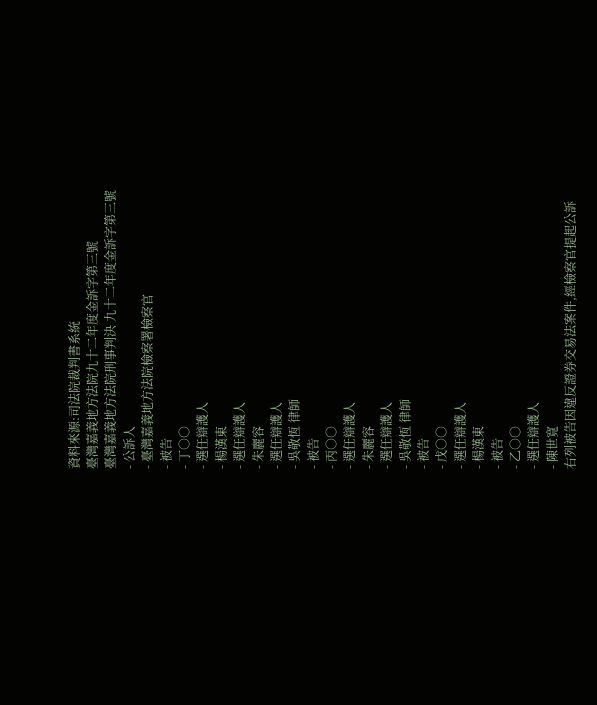資料來源:司法院裁判書系統
臺灣嘉義地方法院九十二年度金訴字第三號
臺灣嘉義地方法院刑事判決 九十二年度金訴字第三號
- 公訴人
- 臺灣嘉義地方法院檢察署檢察官
- 被告
- 丁○○
- 選任辯護人
- 楊漢東
- 選任辯護人
- 朱麗容
- 選任辯護人
- 吳敬恆 律師
- 被告
- 丙○○
- 選任辯護人
- 朱麗容
- 選任辯護人
- 吳敬恆 律師
- 被告
- 戊○○
- 選任辯護人
- 楊漢東
- 被告
- 乙○○
- 選任辯護人
- 陳世寬
右列被告因違反證券交易法案件,經檢察官提起公訴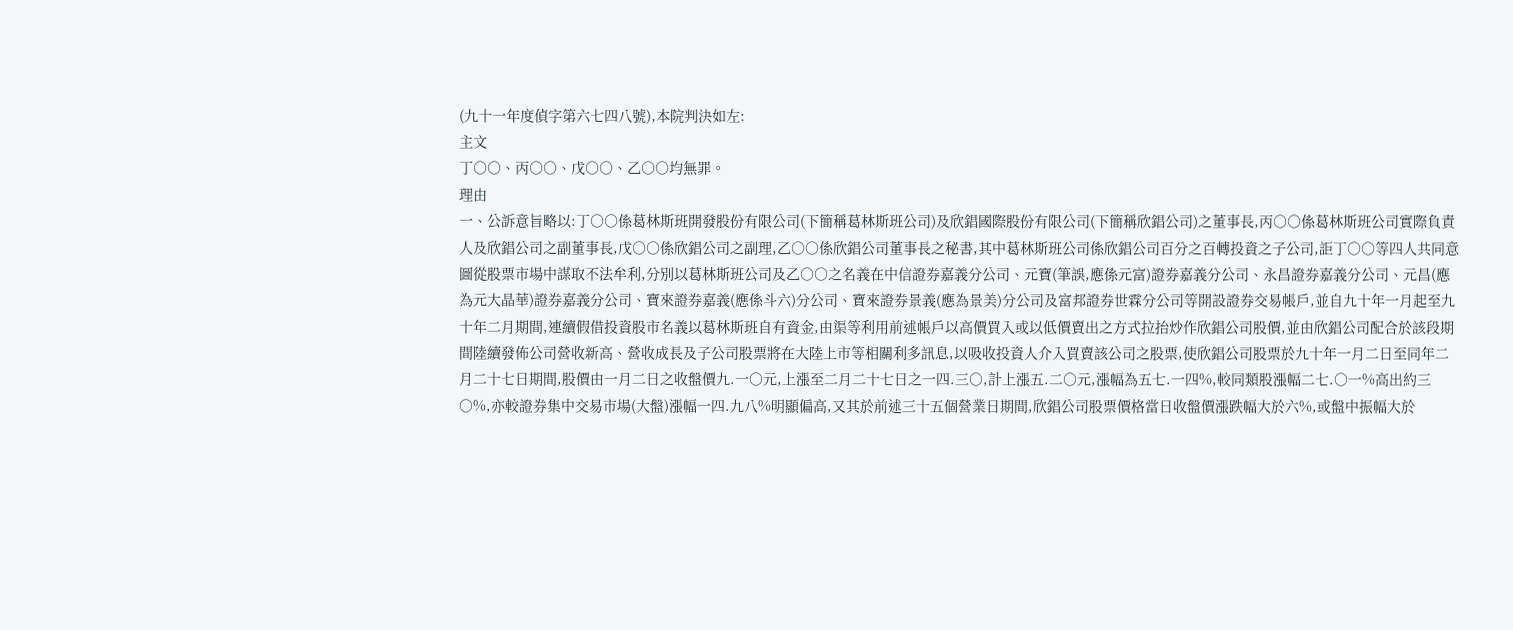(九十一年度偵字第六七四八號),本院判決如左:
主文
丁○○、丙○○、戊○○、乙○○均無罪。
理由
一、公訴意旨略以:丁○○係葛林斯班開發股份有限公司(下簡稱葛林斯班公司)及欣錩國際股份有限公司(下簡稱欣錩公司)之董事長,丙○○係葛林斯班公司實際負責人及欣錩公司之副董事長,戊○○係欣錩公司之副理,乙○○係欣錩公司董事長之秘書,其中葛林斯班公司係欣錩公司百分之百轉投資之子公司,詎丁○○等四人共同意圖從股票市場中謀取不法牟利,分別以葛林斯班公司及乙○○之名義在中信證券嘉義分公司、元寶(筆誤,應係元富)證券嘉義分公司、永昌證券嘉義分公司、元昌(應為元大晶華)證券嘉義分公司、寶來證券嘉義(應係斗六)分公司、寶來證券景義(應為景美)分公司及富邦證券世霖分公司等開設證券交易帳戶,並自九十年一月起至九十年二月期間,連續假借投資股市名義以葛林斯班自有資金,由渠等利用前述帳戶以高價買入或以低價賣出之方式拉抬炒作欣錩公司股價,並由欣錩公司配合於該段期間陸續發佈公司營收新高、營收成長及子公司股票將在大陸上市等相關利多訊息,以吸收投資人介入買賣該公司之股票,使欣錩公司股票於九十年一月二日至同年二月二十七日期間,股價由一月二日之收盤價九.一○元,上漲至二月二十七日之一四.三○,計上漲五.二○元,漲幅為五七.一四%,較同類股漲幅二七.○一%高出約三○%,亦較證券集中交易市場(大盤)漲幅一四.九八%明顯偏高,又其於前述三十五個營業日期間,欣錩公司股票價格當日收盤價漲跌幅大於六%,或盤中振幅大於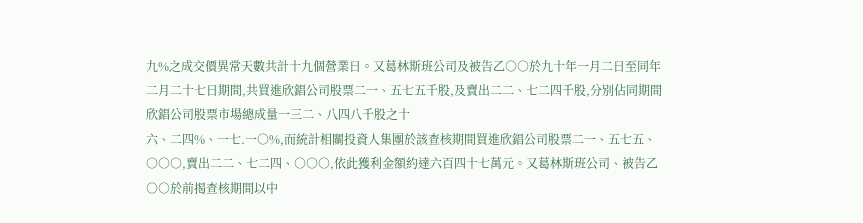九%之成交價異常天數共計十九個營業日。又葛林斯班公司及被告乙○○於九十年一月二日至同年二月二十七日期間,共買進欣錩公司股票二一、五七五千股,及賣出二二、七二四千股,分別佔同期間欣錩公司股票市場總成量一三二、八四八千股之十
六、二四%、一七.一○%,而統計相關投資人集團於該查核期間買進欣錩公司股票二一、五七五、○○○,賣出二二、七二四、○○○,依此獲利金額約達六百四十七萬元。又葛林斯班公司、被告乙○○於前揭查核期間以中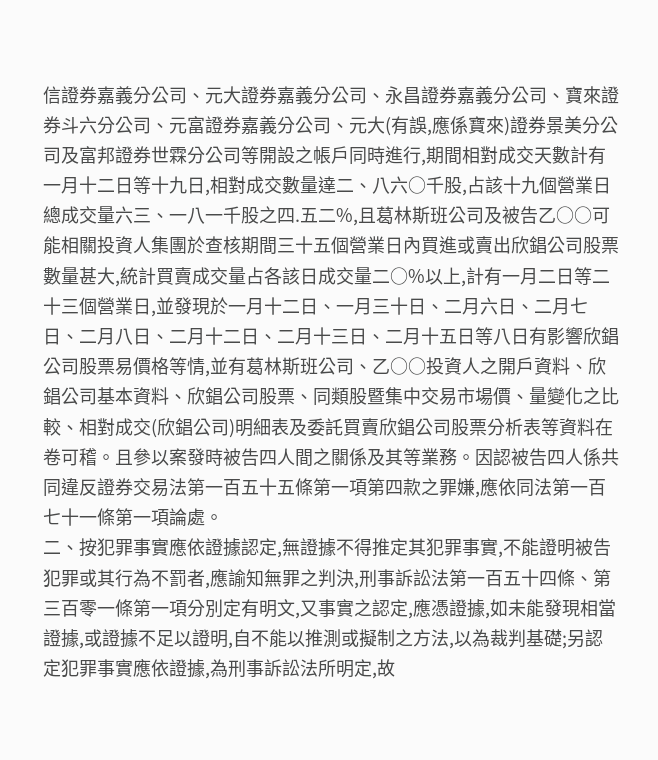信證券嘉義分公司、元大證券嘉義分公司、永昌證券嘉義分公司、寶來證券斗六分公司、元富證券嘉義分公司、元大(有誤,應係寶來)證券景美分公司及富邦證券世霖分公司等開設之帳戶同時進行,期間相對成交天數計有一月十二日等十九日,相對成交數量達二、八六○千股,占該十九個營業日總成交量六三、一八一千股之四.五二%,且葛林斯班公司及被告乙○○可能相關投資人集團於查核期間三十五個營業日內買進或賣出欣錩公司股票數量甚大,統計買賣成交量占各該日成交量二○%以上,計有一月二日等二十三個營業日,並發現於一月十二日、一月三十日、二月六日、二月七日、二月八日、二月十二日、二月十三日、二月十五日等八日有影響欣錩公司股票易價格等情,並有葛林斯班公司、乙○○投資人之開戶資料、欣錩公司基本資料、欣錩公司股票、同類股暨集中交易市場價、量變化之比較、相對成交(欣錩公司)明細表及委託買賣欣錩公司股票分析表等資料在卷可稽。且參以案發時被告四人間之關係及其等業務。因認被告四人係共同違反證券交易法第一百五十五條第一項第四款之罪嫌,應依同法第一百七十一條第一項論處。
二、按犯罪事實應依證據認定,無證據不得推定其犯罪事實,不能證明被告犯罪或其行為不罰者,應諭知無罪之判決,刑事訴訟法第一百五十四條、第三百零一條第一項分別定有明文,又事實之認定,應憑證據,如未能發現相當證據,或證據不足以證明,自不能以推測或擬制之方法,以為裁判基礎;另認定犯罪事實應依證據,為刑事訴訟法所明定,故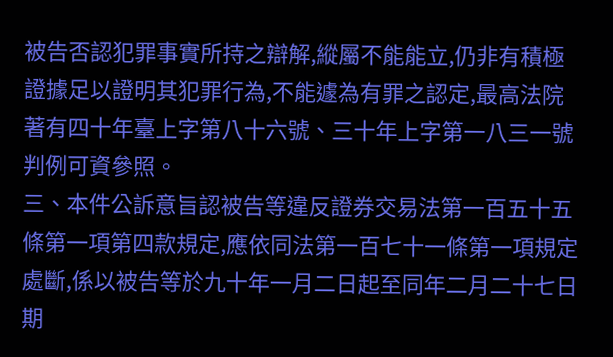被告否認犯罪事實所持之辯解,縱屬不能能立,仍非有積極證據足以證明其犯罪行為,不能遽為有罪之認定,最高法院著有四十年臺上字第八十六號、三十年上字第一八三一號判例可資參照。
三、本件公訴意旨認被告等違反證券交易法第一百五十五條第一項第四款規定,應依同法第一百七十一條第一項規定處斷,係以被告等於九十年一月二日起至同年二月二十七日期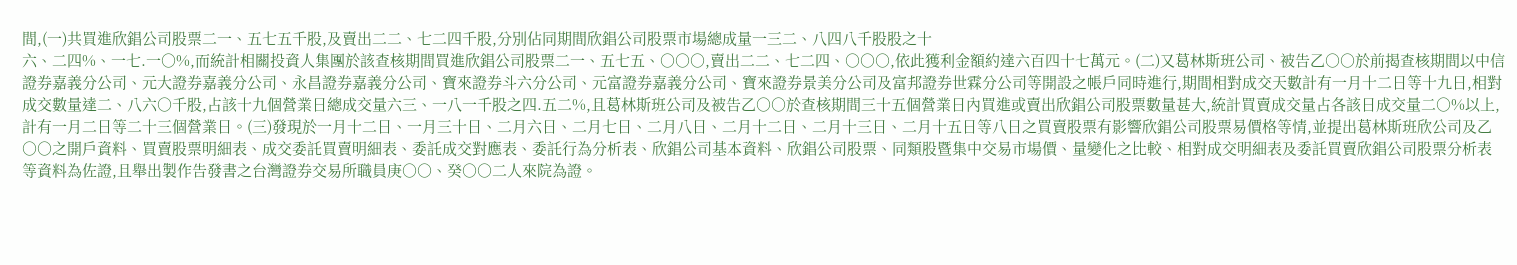間,(一)共買進欣錩公司股票二一、五七五千股,及賣出二二、七二四千股,分別佔同期間欣錩公司股票市場總成量一三二、八四八千股股之十
六、二四%、一七.一○%,而統計相關投資人集團於該查核期間買進欣錩公司股票二一、五七五、○○○,賣出二二、七二四、○○○,依此獲利金額約達六百四十七萬元。(二)又葛林斯班公司、被告乙○○於前揭查核期間以中信證券嘉義分公司、元大證券嘉義分公司、永昌證券嘉義分公司、寶來證券斗六分公司、元富證券嘉義分公司、寶來證券景美分公司及富邦證券世霖分公司等開設之帳戶同時進行,期間相對成交天數計有一月十二日等十九日,相對成交數量達二、八六○千股,占該十九個營業日總成交量六三、一八一千股之四.五二%,且葛林斯班公司及被告乙○○於查核期間三十五個營業日內買進或賣出欣錩公司股票數量甚大,統計買賣成交量占各該日成交量二○%以上,計有一月二日等二十三個營業日。(三)發現於一月十二日、一月三十日、二月六日、二月七日、二月八日、二月十二日、二月十三日、二月十五日等八日之買賣股票有影響欣錩公司股票易價格等情,並提出葛林斯班欣公司及乙○○之開戶資料、買賣股票明細表、成交委託買賣明細表、委託成交對應表、委託行為分析表、欣錩公司基本資料、欣錩公司股票、同類股暨集中交易市場價、量變化之比較、相對成交明細表及委託買賣欣錩公司股票分析表等資料為佐證,且舉出製作告發書之台灣證券交易所職員庚○○、癸○○二人來院為證。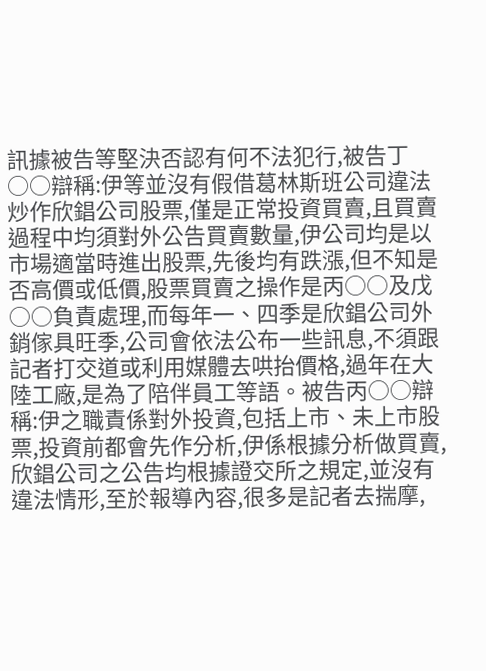訊據被告等堅決否認有何不法犯行,被告丁○○辯稱:伊等並沒有假借葛林斯班公司違法炒作欣錩公司股票,僅是正常投資買賣,且買賣過程中均須對外公告買賣數量,伊公司均是以市場適當時進出股票,先後均有跌漲,但不知是否高價或低價,股票買賣之操作是丙○○及戊○○負責處理,而每年一、四季是欣錩公司外銷傢具旺季,公司會依法公布一些訊息,不須跟記者打交道或利用媒體去哄抬價格,過年在大陸工廠,是為了陪伴員工等語。被告丙○○辯稱:伊之職責係對外投資,包括上市、未上市股票,投資前都會先作分析,伊係根據分析做買賣,欣錩公司之公告均根據證交所之規定,並沒有違法情形,至於報導內容,很多是記者去揣摩,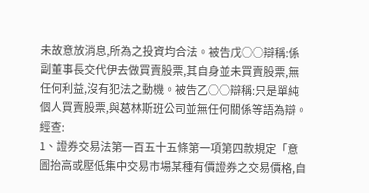未故意放消息,所為之投資均合法。被告戊○○辯稱:係副董事長交代伊去做買賣股票,其自身並未買賣股票,無任何利益,沒有犯法之動機。被告乙○○辯稱:只是單純個人買賣股票,與葛林斯班公司並無任何關係等語為辯。經查:
1、證券交易法第一百五十五條第一項第四款規定「意圖抬高或壓低集中交易市場某種有價證券之交易價格,自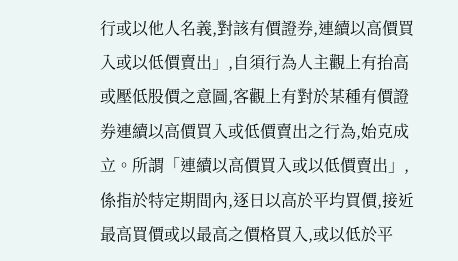行或以他人名義,對該有價證券,連續以高價買入或以低價賣出」,自須行為人主觀上有抬高或壓低股價之意圖,客觀上有對於某種有價證券連續以高價買入或低價賣出之行為,始克成立。所謂「連續以高價買入或以低價賣出」,係指於特定期間內,逐日以高於平均買價,接近最高買價或以最高之價格買入,或以低於平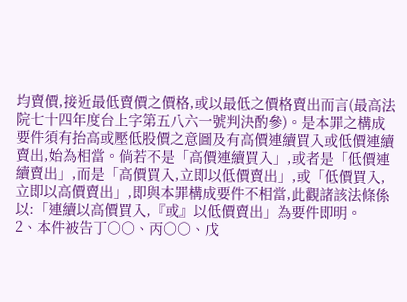均賣價,接近最低賣價之價格,或以最低之價格賣出而言(最高法院七十四年度台上字第五八六一號判決酌參)。是本罪之構成要件須有抬高或壓低股價之意圖及有高價連續買入或低價連續賣出,始為相當。倘若不是「高價連續買入」,或者是「低價連續賣出」,而是「高價買入,立即以低價賣出」,或「低價買入,立即以高價賣出」,即與本罪構成要件不相當,此觀諸該法條係以:「連續以高價買入,『或』以低價賣出」為要件即明。
2、本件被告丁○○、丙○○、戊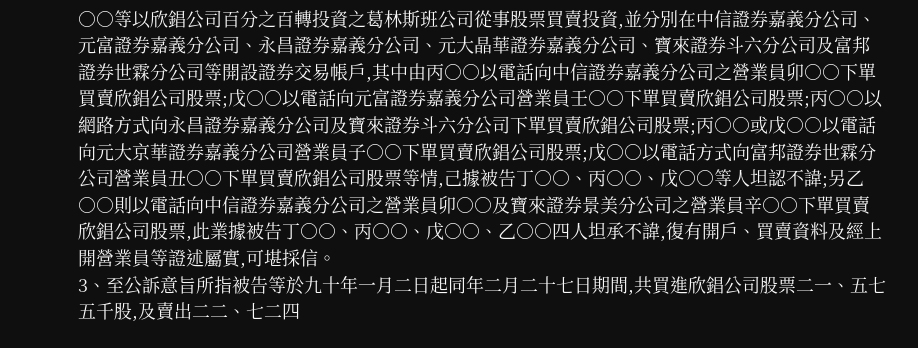○○等以欣錩公司百分之百轉投資之葛林斯班公司從事股票買賣投資,並分別在中信證券嘉義分公司、元富證券嘉義分公司、永昌證券嘉義分公司、元大晶華證券嘉義分公司、寶來證券斗六分公司及富邦證券世霖分公司等開設證券交易帳戶,其中由丙○○以電話向中信證券嘉義分公司之營業員卯○○下單買賣欣錩公司股票;戊○○以電話向元富證券嘉義分公司營業員壬○○下單買賣欣錩公司股票;丙○○以網路方式向永昌證券嘉義分公司及寶來證券斗六分公司下單買賣欣錩公司股票;丙○○或戊○○以電話向元大京華證券嘉義分公司營業員子○○下單買賣欣錩公司股票;戊○○以電話方式向富邦證券世霖分公司營業員丑○○下單買賣欣錩公司股票等情,己據被告丁○○、丙○○、戊○○等人坦認不諱;另乙○○則以電話向中信證券嘉義分公司之營業員卯○○及寶來證券景美分公司之營業員辛○○下單買賣欣錩公司股票,此業據被告丁○○、丙○○、戊○○、乙○○四人坦承不諱,復有開戶、買賣資料及經上開營業員等證述屬實,可堪採信。
3、至公訴意旨所指被告等於九十年一月二日起同年二月二十七日期間,共買進欣錩公司股票二一、五七五千股,及賣出二二、七二四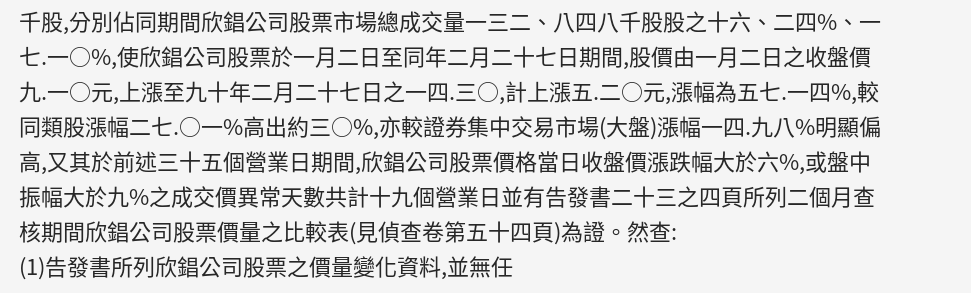千股,分別佔同期間欣錩公司股票市場總成交量一三二、八四八千股股之十六、二四%、一七.一○%,使欣錩公司股票於一月二日至同年二月二十七日期間,股價由一月二日之收盤價九.一○元,上漲至九十年二月二十七日之一四.三○,計上漲五.二○元,漲幅為五七.一四%,較同類股漲幅二七.○一%高出約三○%,亦較證券集中交易市場(大盤)漲幅一四.九八%明顯偏高,又其於前述三十五個營業日期間,欣錩公司股票價格當日收盤價漲跌幅大於六%,或盤中振幅大於九%之成交價異常天數共計十九個營業日並有告發書二十三之四頁所列二個月查核期間欣錩公司股票價量之比較表(見偵查卷第五十四頁)為證。然查:
(1)告發書所列欣錩公司股票之價量變化資料,並無任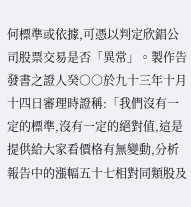何標準或依據,可憑以判定欣錩公司股票交易是否「異常」。製作告發書之證人癸○○於九十三年十月十四日審理時證稱:「我們沒有一定的標準,沒有一定的絕對值,這是提供給大家看價格有無變動,分析報告中的漲幅五十七相對同類股及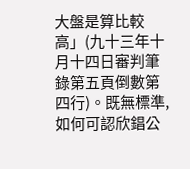大盤是算比較高」(九十三年十月十四日審判筆錄第五頁倒數第四行)。既無標準,如何可認欣錩公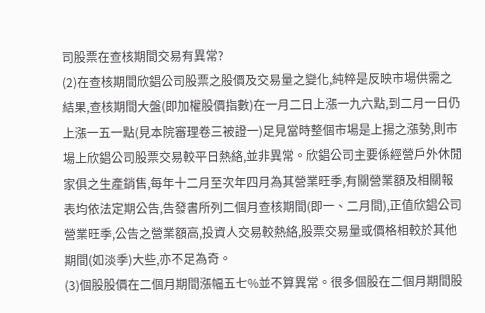司股票在查核期間交易有異常?
(2)在查核期間欣錩公司股票之股價及交易量之變化,純粹是反映市場供需之結果,查核期間大盤(即加權股價指數)在一月二日上漲一九六點,到二月一日仍上漲一五一點(見本院審理卷三被證一)足見當時整個市場是上揚之漲勢,則市場上欣錩公司股票交易較平日熱絡,並非異常。欣錩公司主要係經營戶外休閒家俱之生產銷售,每年十二月至次年四月為其營業旺季,有關營業額及相關報表均依法定期公告,告發書所列二個月查核期間(即一、二月間),正值欣錩公司營業旺季,公告之營業額高,投資人交易較熱絡,股票交易量或價格相較於其他期間(如淡季)大些,亦不足為奇。
(3)個股股價在二個月期間漲幅五七%並不算異常。很多個股在二個月期間股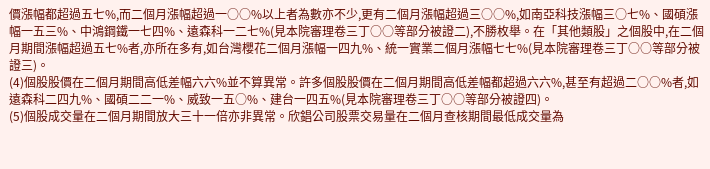價漲幅都超過五七%,而二個月漲幅超過一○○%以上者為數亦不少,更有二個月漲幅超過三○○%,如南亞科技漲幅三○七%、國碩漲幅一五三%、中鴻鋼鐵一七四%、遠森科一二七%(見本院審理卷三丁○○等部分被證二),不勝枚舉。在「其他類股」之個股中,在二個月期間漲幅超過五七%者,亦所在多有,如台灣櫻花二個月漲幅一四九%、統一實業二個月漲幅七七%(見本院審理卷三丁○○等部分被證三)。
(4)個股股價在二個月期間高低差幅六六%並不算異常。許多個股股價在二個月期間高低差幅都超過六六%,甚至有超過二○○%者,如遠森科二四九%、國碩二二一%、威致一五○%、建台一四五%(見本院審理卷三丁○○等部分被證四)。
(5)個股成交量在二個月期間放大三十一倍亦非異常。欣錩公司股票交易量在二個月查核期間最低成交量為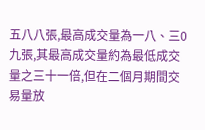五八八張,最高成交量為一八、三0九張,其最高成交量約為最低成交量之三十一倍,但在二個月期間交易量放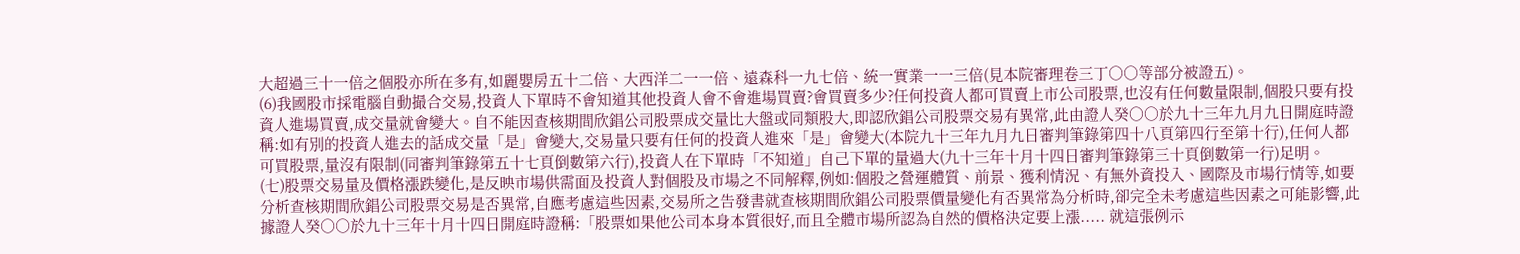大超過三十一倍之個股亦所在多有,如麗嬰房五十二倍、大西洋二一一倍、遠森科一九七倍、統一實業一一三倍(見本院審理卷三丁○○等部分被證五)。
(6)我國股市採電腦自動撮合交易,投資人下單時不會知道其他投資人會不會進場買賣?會買賣多少?任何投資人都可買賣上市公司股票,也沒有任何數量限制,個股只要有投資人進場買賣,成交量就會變大。自不能因查核期間欣錩公司股票成交量比大盤或同類股大,即認欣錩公司股票交易有異常,此由證人癸○○於九十三年九月九日開庭時證稱:如有別的投資人進去的話成交量「是」會變大,交易量只要有任何的投資人進來「是」會變大(本院九十三年九月九日審判筆錄第四十八頁第四行至第十行),任何人都可買股票,量沒有限制(同審判筆錄第五十七頁倒數第六行),投資人在下單時「不知道」自己下單的量過大(九十三年十月十四日審判筆錄第三十頁倒數第一行)足明。
(七)股票交易量及價格漲跌變化,是反映市場供需面及投資人對個股及市場之不同解釋,例如:個股之營運體質、前景、獲利情況、有無外資投入、國際及市場行情等,如要分析查核期間欣錩公司股票交易是否異常,自應考慮這些因素,交易所之告發書就查核期間欣錩公司股票價量變化有否異常為分析時,卻完全未考慮這些因素之可能影響,此據證人癸○○於九十三年十月十四日開庭時證稱:「股票如果他公司本身本質很好,而且全體市場所認為自然的價格決定要上漲..... 就這張例示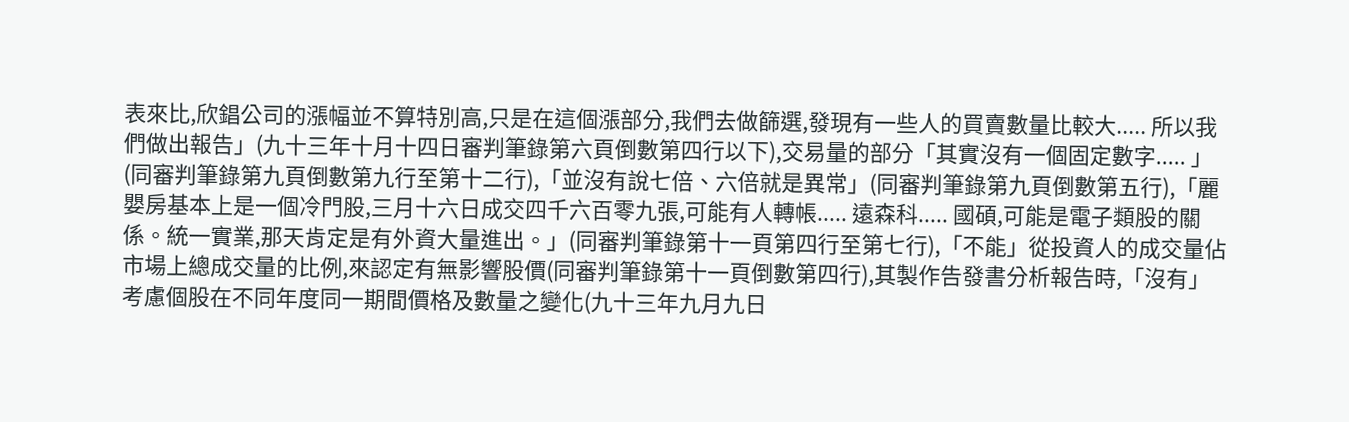表來比,欣錩公司的漲幅並不算特別高,只是在這個漲部分,我們去做篩選,發現有一些人的買賣數量比較大..... 所以我們做出報告」(九十三年十月十四日審判筆錄第六頁倒數第四行以下),交易量的部分「其實沒有一個固定數字..... 」(同審判筆錄第九頁倒數第九行至第十二行),「並沒有說七倍、六倍就是異常」(同審判筆錄第九頁倒數第五行),「麗嬰房基本上是一個冷門股,三月十六日成交四千六百零九張,可能有人轉帳..... 遠森科..... 國碩,可能是電子類股的關係。統一實業,那天肯定是有外資大量進出。」(同審判筆錄第十一頁第四行至第七行),「不能」從投資人的成交量佔市場上總成交量的比例,來認定有無影響股價(同審判筆錄第十一頁倒數第四行),其製作告發書分析報告時,「沒有」考慮個股在不同年度同一期間價格及數量之變化(九十三年九月九日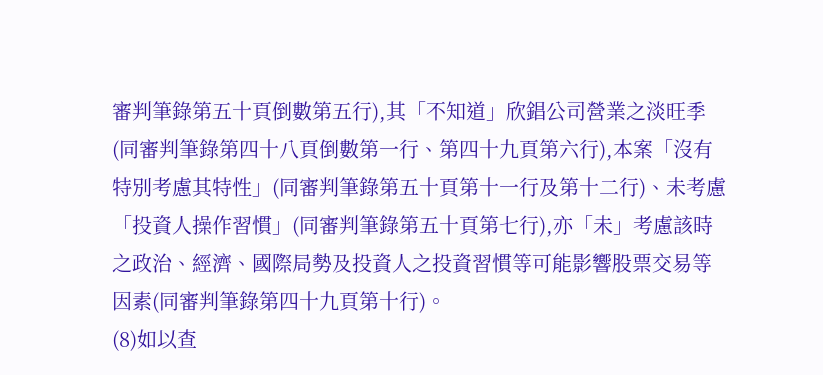審判筆錄第五十頁倒數第五行),其「不知道」欣錩公司營業之淡旺季(同審判筆錄第四十八頁倒數第一行、第四十九頁第六行),本案「沒有特別考慮其特性」(同審判筆錄第五十頁第十一行及第十二行)、未考慮「投資人操作習慣」(同審判筆錄第五十頁第七行),亦「未」考慮該時之政治、經濟、國際局勢及投資人之投資習慣等可能影響股票交易等因素(同審判筆錄第四十九頁第十行)。
(8)如以查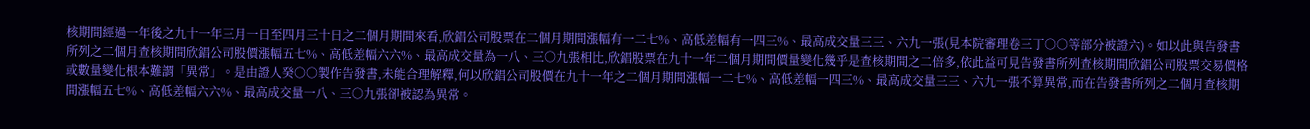核期間經過一年後之九十一年三月一日至四月三十日之二個月期間來看,欣錩公司股票在二個月期間漲幅有一二七%、高低差幅有一四三%、最高成交量三三、六九一張(見本院審理卷三丁○○等部分被證六)。如以此與告發書所列之二個月查核期間欣錩公司股價漲幅五七%、高低差幅六六%、最高成交量為一八、三○九張相比,欣錩股票在九十一年二個月期間價量變化幾乎是查核期間之二倍多,依此益可見告發書所列查核期間欣錩公司股票交易價格或數量變化根本難謂「異常」。是由證人癸○○製作告發書,未能合理解釋,何以欣錩公司股價在九十一年之二個月期間漲幅一二七%、高低差幅一四三%、最高成交量三三、六九一張不算異常,而在告發書所列之二個月查核期間漲幅五七%、高低差幅六六%、最高成交量一八、三○九張卻被認為異常。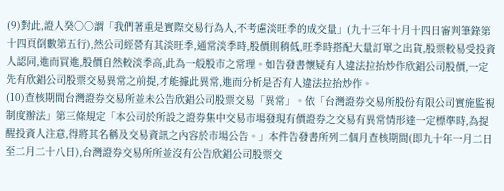(9)對此,證人癸○○謂「我們著重是實際交易行為人,不考慮淡旺季的成交量」(九十三年十月十四日審判筆錄第十四頁倒數第五行),然公司經營有其淡旺季,通常淡季時,股價則稍低,旺季時搭配大量訂單之出貨,股票較易受投資人認同,進而買進,股價自然較淡季高,此為一般股市之常理。如告發書懷疑有人違法拉抬炒作欣錩公司股價,一定先有欣錩公司股票交易異常之前提,才能據此異常,進而分析是否有人違法拉抬炒作。
(10)查核期間台灣證券交易所並未公告欣錩公司股票交易「異常」。依「台灣證券交易所股份有限公司實施監視制度辦法」第三條規定「本公司於所設之證券集中交易市場發現有價證券之交易有異常情形達一定標準時,為提醒投資人注意,得將其名稱及交易資訊之內容於市場公告。」本件告發書所列二個月查核期間(即九十年一月二日至二月二十八日),台灣證券交易所所並沒有公告欣錩公司股票交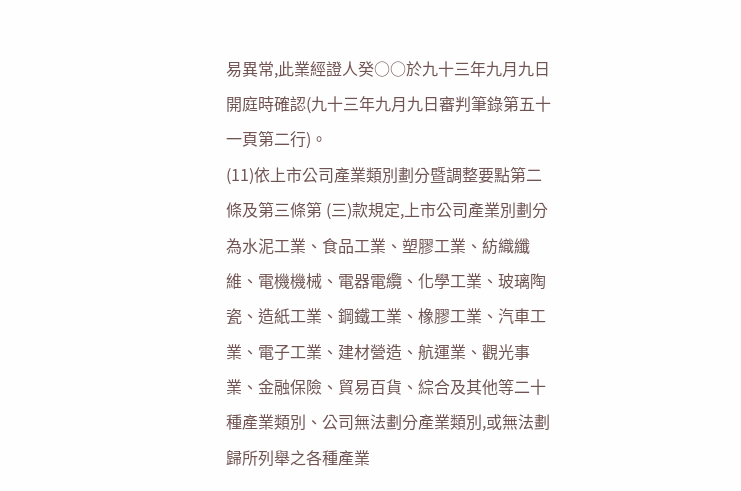易異常,此業經證人癸○○於九十三年九月九日開庭時確認(九十三年九月九日審判筆錄第五十一頁第二行)。
(11)依上市公司產業類別劃分暨調整要點第二條及第三條第 (三)款規定,上市公司產業別劃分為水泥工業、食品工業、塑膠工業、紡織纖維、電機機械、電器電纜、化學工業、玻璃陶瓷、造紙工業、鋼鐵工業、橡膠工業、汽車工業、電子工業、建材營造、航運業、觀光事業、金融保險、貿易百貨、綜合及其他等二十種產業類別、公司無法劃分產業類別,或無法劃歸所列舉之各種產業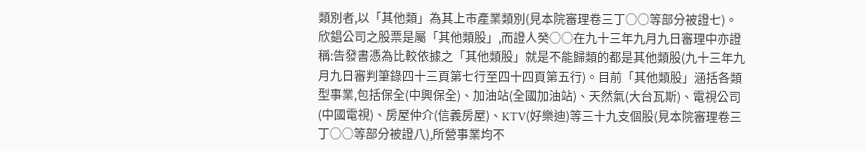類別者,以「其他類」為其上市產業類別(見本院審理卷三丁○○等部分被證七)。欣錩公司之股票是屬「其他類股」,而證人癸○○在九十三年九月九日審理中亦證稱:告發書憑為比較依據之「其他類股」就是不能歸類的都是其他類股(九十三年九月九日審判筆錄四十三頁第七行至四十四頁第五行)。目前「其他類股」涵括各類型事業,包括保全(中興保全)、加油站(全國加油站)、天然氣(大台瓦斯)、電視公司(中國電視)、房屋仲介(信義房屋)、KTV(好樂迪)等三十九支個股(見本院審理卷三丁○○等部分被證八),所營事業均不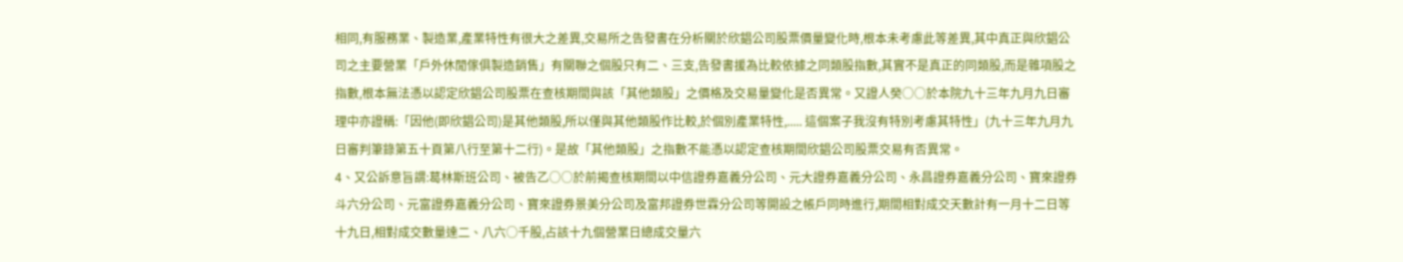相同,有服務業、製造業,產業特性有很大之差異,交易所之告發書在分析關於欣錩公司股票價量變化時,根本未考慮此等差異,其中真正與欣錩公司之主要營業「戶外休閒傢俱製造銷售」有關聯之個股只有二、三支,告發書援為比較依據之同類股指數,其實不是真正的同類股,而是雜項股之指數,根本無法憑以認定欣錩公司股票在查核期間與該「其他類股」之價格及交易量變化是否異常。又證人癸○○於本院九十三年九月九日審理中亦證稱:「因他(即欣錩公司)是其他類股,所以僅與其他類股作比較,於個別產業特性,..... 這個案子我沒有特別考慮其特性」(九十三年九月九日審判筆錄第五十頁第八行至第十二行)。是故「其他類股」之指數不能憑以認定查核期間欣錩公司股票交易有否異常。
4、又公訴意旨謂:葛林斯班公司、被告乙○○於前揭查核期間以中信證券嘉義分公司、元大證券嘉義分公司、永昌證券嘉義分公司、寶來證券斗六分公司、元富證券嘉義分公司、寶來證券景美分公司及富邦證券世霖分公司等開設之帳戶同時進行,期間相對成交天數計有一月十二日等十九日,相對成交數量達二、八六○千股,占該十九個營業日總成交量六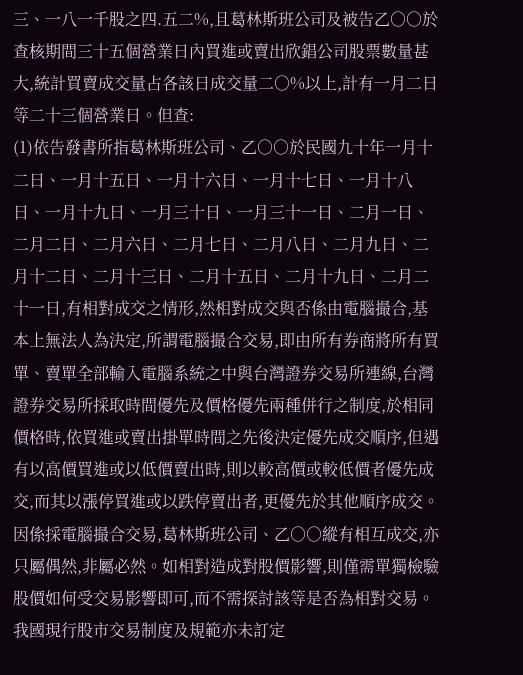三、一八一千股之四.五二%,且葛林斯班公司及被告乙○○於查核期間三十五個營業日內買進或賣出欣錩公司股票數量甚大,統計買賣成交量占各該日成交量二○%以上,計有一月二日等二十三個營業日。但查:
(1)依告發書所指葛林斯班公司、乙○○於民國九十年一月十二日、一月十五日、一月十六日、一月十七日、一月十八日、一月十九日、一月三十日、一月三十一日、二月一日、二月二日、二月六日、二月七日、二月八日、二月九日、二月十二日、二月十三日、二月十五日、二月十九日、二月二十一日,有相對成交之情形,然相對成交與否係由電腦撮合,基本上無法人為決定,所謂電腦撮合交易,即由所有券商將所有買單、賣單全部輸入電腦系統之中與台灣證券交易所連線,台灣證券交易所採取時間優先及價格優先兩種併行之制度,於相同價格時,依買進或賣出掛單時間之先後決定優先成交順序,但遇有以高價買進或以低價賣出時,則以較高價或較低價者優先成交,而其以漲停買進或以跌停賣出者,更優先於其他順序成交。因係採電腦撮合交易,葛林斯班公司、乙○○縱有相互成交,亦只屬偶然,非屬必然。如相對造成對股價影響,則僅需單獨檢驗股價如何受交易影響即可,而不需探討該等是否為相對交易。我國現行股市交易制度及規範亦未訂定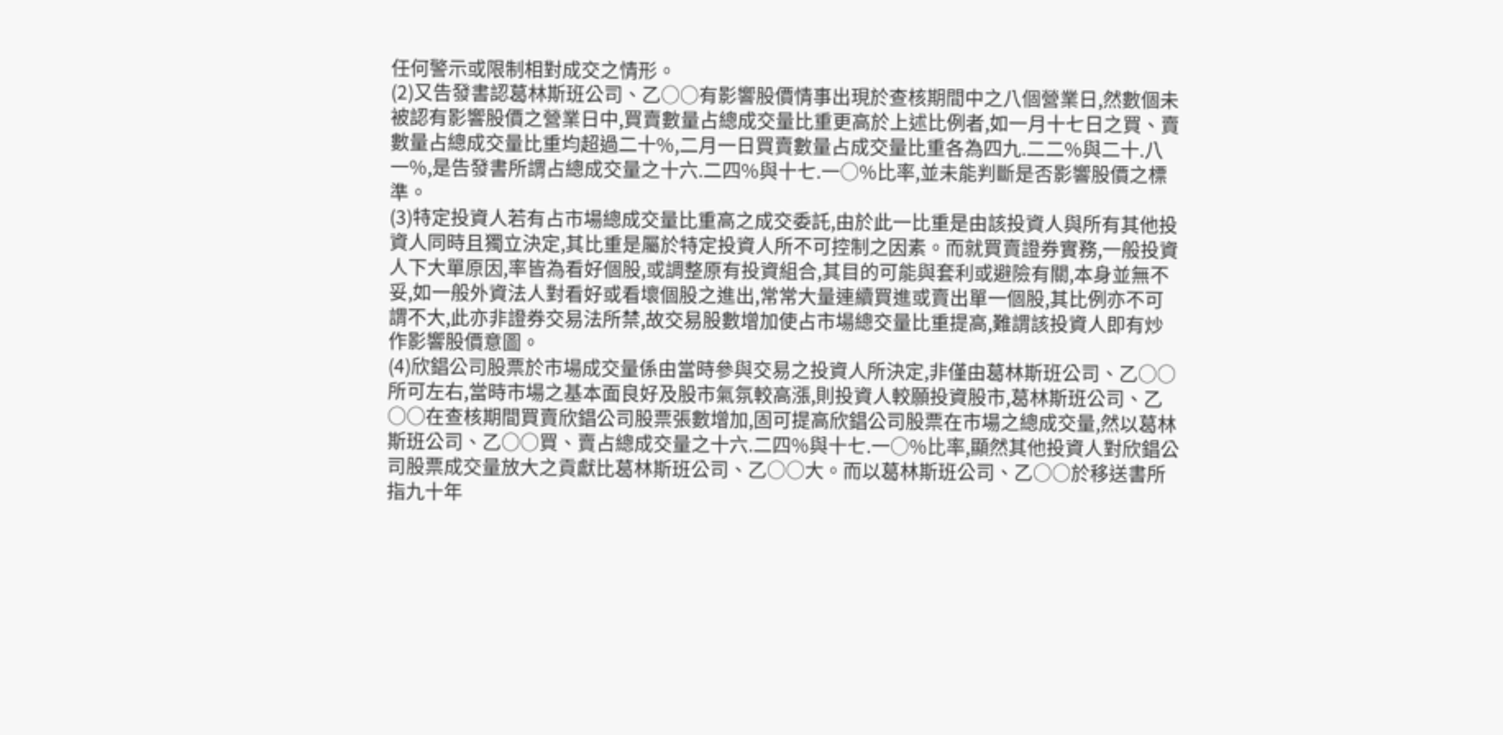任何警示或限制相對成交之情形。
(2)又告發書認葛林斯班公司、乙○○有影響股價情事出現於查核期間中之八個營業日,然數個未被認有影響股價之營業日中,買賣數量占總成交量比重更高於上述比例者,如一月十七日之買、賣數量占總成交量比重均超過二十%,二月一日買賣數量占成交量比重各為四九.二二%與二十.八一%,是告發書所謂占總成交量之十六.二四%與十七.一○%比率,並未能判斷是否影響股價之標準。
(3)特定投資人若有占市場總成交量比重高之成交委託,由於此一比重是由該投資人與所有其他投資人同時且獨立決定,其比重是屬於特定投資人所不可控制之因素。而就買賣證券實務,一般投資人下大單原因,率皆為看好個股,或調整原有投資組合,其目的可能與套利或避險有關,本身並無不妥,如一般外資法人對看好或看壞個股之進出,常常大量連續買進或賣出單一個股,其比例亦不可謂不大,此亦非證券交易法所禁,故交易股數增加使占市場總交量比重提高,難謂該投資人即有炒作影響股價意圖。
(4)欣錩公司股票於市場成交量係由當時參與交易之投資人所決定,非僅由葛林斯班公司、乙○○所可左右,當時市場之基本面良好及股市氣氛較高漲,則投資人較願投資股市,葛林斯班公司、乙○○在查核期間買賣欣錩公司股票張數增加,固可提高欣錩公司股票在市場之總成交量,然以葛林斯班公司、乙○○買、賣占總成交量之十六.二四%與十七.一○%比率,顯然其他投資人對欣錩公司股票成交量放大之貢獻比葛林斯班公司、乙○○大。而以葛林斯班公司、乙○○於移送書所指九十年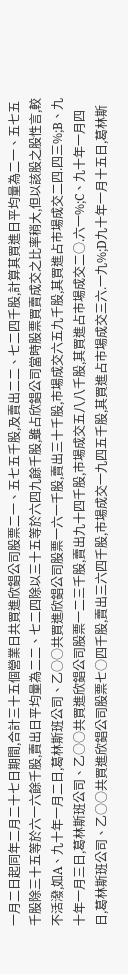一月二日起同年二月二十七日期間,合計三十五個營業日共買進欣錩公司股票二一、五七五千股,及賣出二二、七二四千股,計算其買進日平均量為二一、五七五千股除三十五等於六一六餘千股,賣出日平均量為二二、七二四除以三十五等於六四九餘千股,雖占欣錩公司當時股票買賣成交之比率稍大,但以該股之股性言,較不活潑,如A、九十年一月二日,葛林斯班公司、乙○○共買進欣錩公司股票一六一千股,賣出三十千股,市場成交六五九千股,其買進占市場成交二四.四三%;B、九十年一月三日,葛林斯班公司、乙○○共買進欣錩公司股票一二三千股,賣出九十四千股,市場成交五八八千股,其買進占市場成交二○.六一%;C、九十年一月四日,葛林斯班公司、乙○○共買進欣錩公司股票七○四千股,賣出三六四千股,市場成交一九四五千股,其買進占市場成交三六.一九%;D九十年一月十五日,葛林斯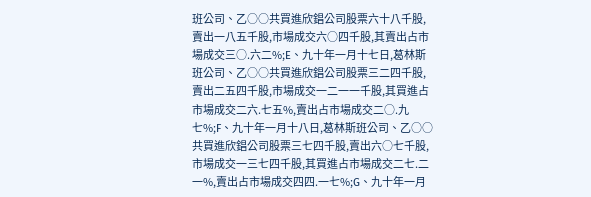班公司、乙○○共買進欣錩公司股票六十八千股,賣出一八五千股,市場成交六○四千股,其賣出占市場成交三○.六二%;E、九十年一月十七日,葛林斯班公司、乙○○共買進欣錩公司股票三二四千股,賣出二五四千股,市場成交一二一一千股,其買進占市場成交二六.七五%,賣出占市場成交二○.九七%;F、九十年一月十八日,葛林斯班公司、乙○○共買進欣錩公司股票三七四千股,賣出六○七千股,市場成交一三七四千股,其買進占市場成交二七.二一%,賣出占市場成交四四.一七%;G、九十年一月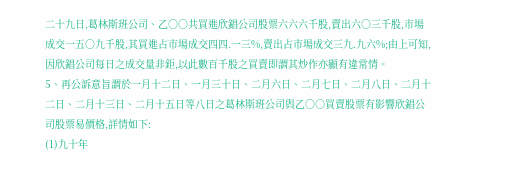二十九日,葛林斯班公司、乙○○共買進欣錩公司股票六六六千股,賣出六○三千股,市場成交一五○九千股,其買進占市場成交四四.一三%,賣出占市場成交三九.九六%;由上可知,因欣錩公司每日之成交量非鉅,以此數百千股之買賣即謂其炒作亦顯有違常情。
5、再公訴意旨謂於一月十二日、一月三十日、二月六日、二月七日、二月八日、二月十二日、二月十三日、二月十五日等八日之葛林斯班公司與乙○○買賣股票有影響欣錩公司股票易價格,詳情如下:
(1)九十年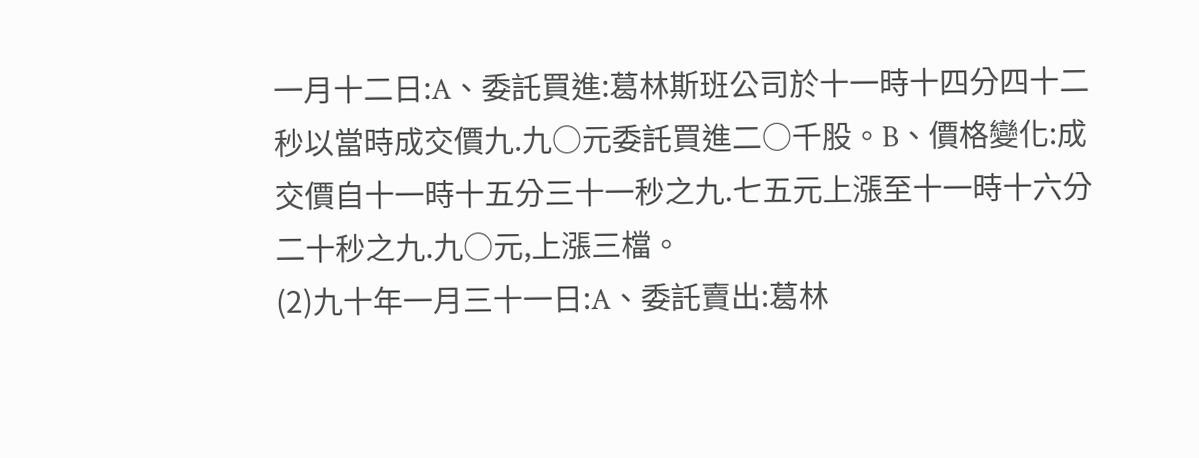一月十二日:A、委託買進:葛林斯班公司於十一時十四分四十二秒以當時成交價九.九○元委託買進二○千股。B、價格變化:成交價自十一時十五分三十一秒之九.七五元上漲至十一時十六分二十秒之九.九○元,上漲三檔。
(2)九十年一月三十一日:A、委託賣出:葛林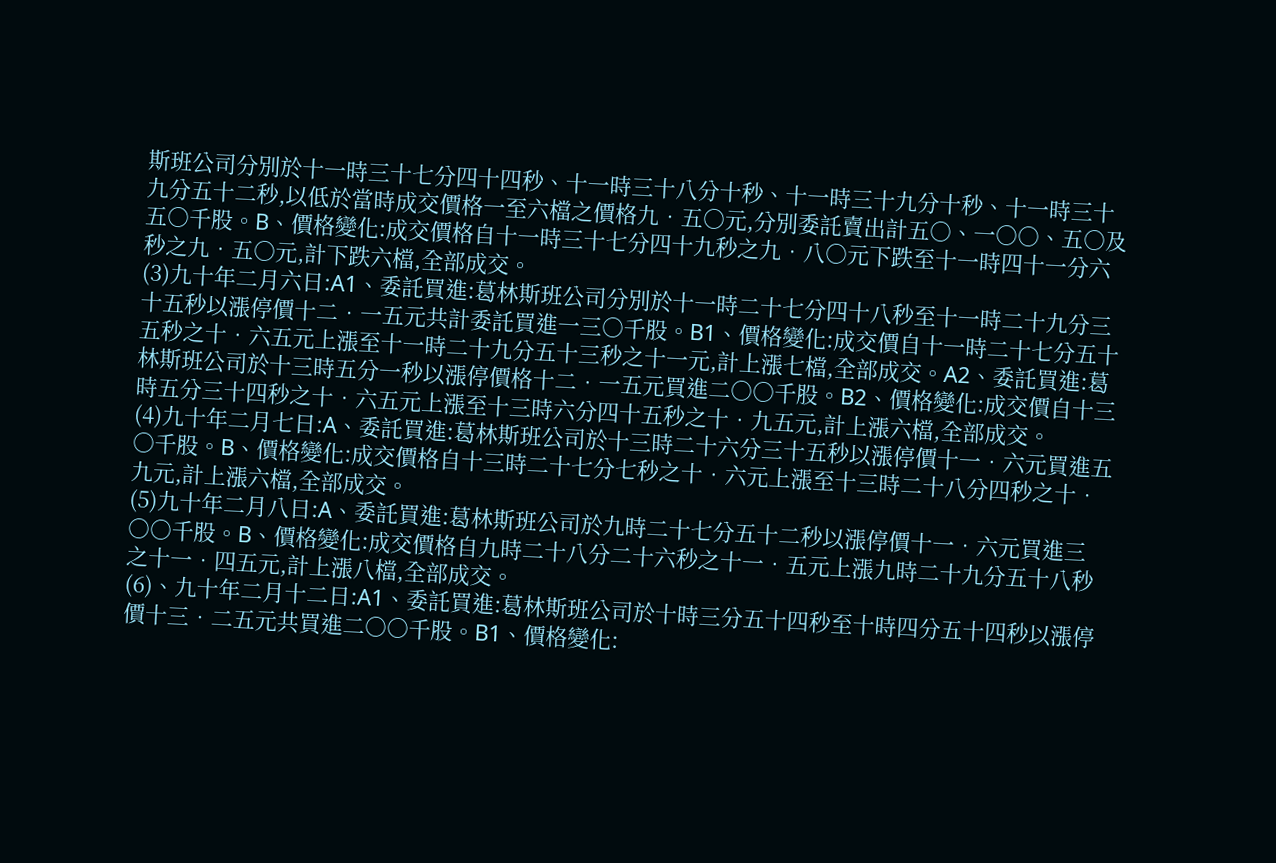斯班公司分別於十一時三十七分四十四秒、十一時三十八分十秒、十一時三十九分十秒、十一時三十九分五十二秒,以低於當時成交價格一至六檔之價格九‧五○元,分別委託賣出計五○、一○○、五○及五○千股。B、價格變化:成交價格自十一時三十七分四十九秒之九‧八○元下跌至十一時四十一分六秒之九‧五○元,計下跌六檔,全部成交。
(3)九十年二月六日:A1、委託買進:葛林斯班公司分別於十一時二十七分四十八秒至十一時二十九分三十五秒以漲停價十二‧一五元共計委託買進一三○千股。B1、價格變化:成交價自十一時二十七分五十五秒之十‧六五元上漲至十一時二十九分五十三秒之十一元,計上漲七檔,全部成交。A2、委託買進:葛林斯班公司於十三時五分一秒以漲停價格十二‧一五元買進二○○千股。B2、價格變化:成交價自十三時五分三十四秒之十‧六五元上漲至十三時六分四十五秒之十‧九五元,計上漲六檔,全部成交。
(4)九十年二月七日:A、委託買進:葛林斯班公司於十三時二十六分三十五秒以漲停價十一‧六元買進五○千股。B、價格變化:成交價格自十三時二十七分七秒之十‧六元上漲至十三時二十八分四秒之十‧九元,計上漲六檔,全部成交。
(5)九十年二月八日:A、委託買進:葛林斯班公司於九時二十七分五十二秒以漲停價十一‧六元買進三○○千股。B、價格變化:成交價格自九時二十八分二十六秒之十一‧五元上漲九時二十九分五十八秒之十一‧四五元,計上漲八檔,全部成交。
(6)、九十年二月十二日:A1、委託買進:葛林斯班公司於十時三分五十四秒至十時四分五十四秒以漲停價十三‧二五元共買進二○○千股。B1、價格變化: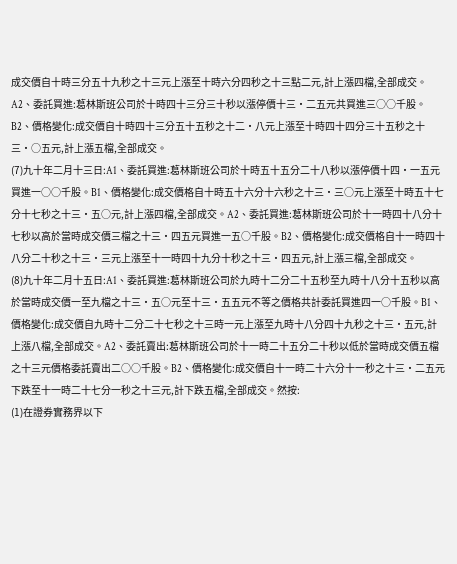成交價自十時三分五十九秒之十三元上漲至十時六分四秒之十三點二元,計上漲四檔,全部成交。A2、委託買進:葛林斯班公司於十時四十三分三十秒以漲停價十三‧二五元共買進三○○千股。B2、價格變化:成交價自十時四十三分五十五秒之十二‧八元上漲至十時四十四分三十五秒之十三‧○五元,計上漲五檔,全部成交。
(7)九十年二月十三日:A1、委託買進:葛林斯班公司於十時五十五分二十八秒以漲停價十四‧一五元買進一○○千股。B1、價格變化:成交價格自十時五十六分十六秒之十三‧三○元上漲至十時五十七分十七秒之十三‧五○元,計上漲四檔,全部成交。A2、委託買進:葛林斯班公司於十一時四十八分十七秒以高於當時成交價三檔之十三‧四五元買進一五○千股。B2、價格變化:成交價格自十一時四十八分二十秒之十三‧三元上漲至十一時四十九分十秒之十三‧四五元,計上漲三檔,全部成交。
(8)九十年二月十五日:A1、委託買進:葛林斯班公司於九時十二分二十五秒至九時十八分十五秒以高於當時成交價一至九檔之十三‧五○元至十三‧五五元不等之價格共計委託買進四一○千股。B1、價格變化:成交價自九時十二分二十七秒之十三時一元上漲至九時十八分四十九秒之十三‧五元,計上漲八檔,全部成交。A2、委託賣出:葛林斯班公司於十一時二十五分二十秒以低於當時成交價五檔之十三元價格委託賣出二○○千股。B2、價格變化:成交價自十一時二十六分十一秒之十三‧二五元下跌至十一時二十七分一秒之十三元,計下跌五檔,全部成交。然按:
(1)在證券實務界以下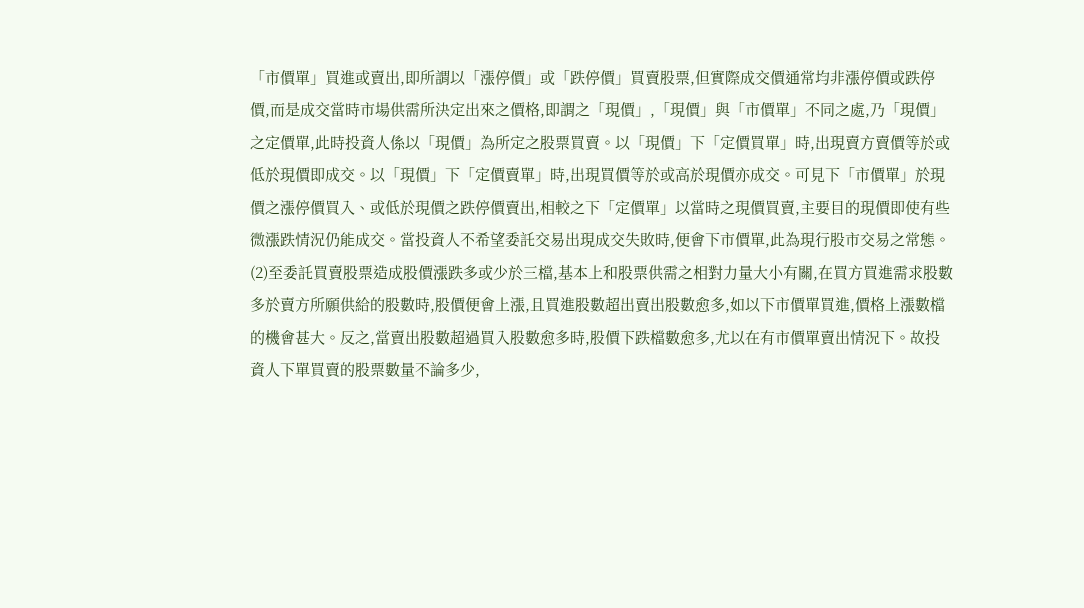「市價單」買進或賣出,即所謂以「漲停價」或「跌停價」買賣股票,但實際成交價通常均非漲停價或跌停價,而是成交當時市場供需所決定出來之價格,即謂之「現價」,「現價」與「市價單」不同之處,乃「現價」之定價單,此時投資人係以「現價」為所定之股票買賣。以「現價」下「定價買單」時,出現賣方賣價等於或低於現價即成交。以「現價」下「定價賣單」時,出現買價等於或高於現價亦成交。可見下「市價單」於現價之漲停價買入、或低於現價之跌停價賣出,相較之下「定價單」以當時之現價買賣,主要目的現價即使有些微漲跌情況仍能成交。當投資人不希望委託交易出現成交失敗時,便會下市價單,此為現行股市交易之常態。
(2)至委託買賣股票造成股價漲跌多或少於三檔,基本上和股票供需之相對力量大小有關,在買方買進需求股數多於賣方所願供給的股數時,股價便會上漲,且買進股數超出賣出股數愈多,如以下市價單買進,價格上漲數檔的機會甚大。反之,當賣出股數超過買入股數愈多時,股價下跌檔數愈多,尤以在有市價單賣出情況下。故投資人下單買賣的股票數量不論多少,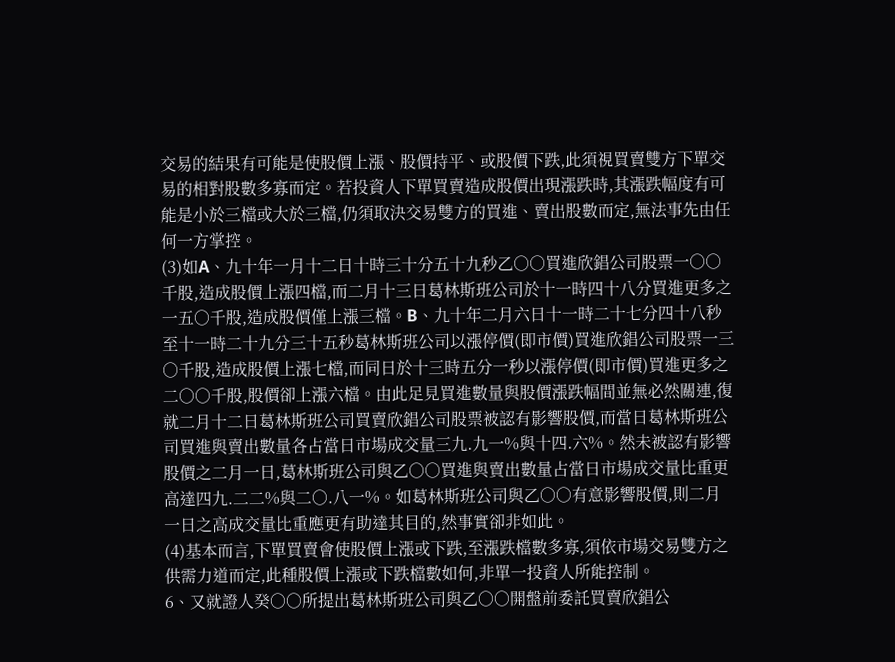交易的結果有可能是使股價上漲、股價持平、或股價下跌,此須視買賣雙方下單交易的相對股數多寡而定。若投資人下單買賣造成股價出現漲跌時,其漲跌幅度有可能是小於三檔或大於三檔,仍須取決交易雙方的買進、賣出股數而定,無法事先由任何一方掌控。
(3)如A、九十年一月十二日十時三十分五十九秒乙○○買進欣錩公司股票一○○千股,造成股價上漲四檔,而二月十三日葛林斯班公司於十一時四十八分買進更多之一五○千股,造成股價僅上漲三檔。B、九十年二月六日十一時二十七分四十八秒至十一時二十九分三十五秒葛林斯班公司以漲停價(即市價)買進欣錩公司股票一三○千股,造成股價上漲七檔,而同日於十三時五分一秒以漲停價(即市價)買進更多之二○○千股,股價卻上漲六檔。由此足見買進數量與股價漲跌幅間並無必然關連,復就二月十二日葛林斯班公司買賣欣錩公司股票被認有影響股價,而當日葛林斯班公司買進與賣出數量各占當日市場成交量三九.九一%與十四.六%。然未被認有影響股價之二月一日,葛林斯班公司與乙○○買進與賣出數量占當日市場成交量比重更高達四九.二二%與二○.八一%。如葛林斯班公司與乙○○有意影響股價,則二月一日之高成交量比重應更有助達其目的,然事實卻非如此。
(4)基本而言,下單買賣會使股價上漲或下跌,至漲跌檔數多寡,須依市場交易雙方之供需力道而定,此種股價上漲或下跌檔數如何,非單一投資人所能控制。
6、又就證人癸○○所提出葛林斯班公司與乙○○開盤前委託買賣欣錩公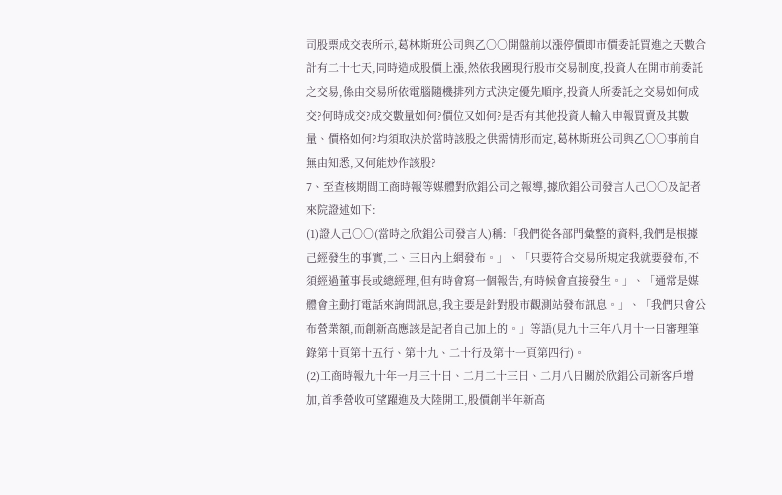司股票成交表所示,葛林斯班公司與乙○○開盤前以漲停價即市價委託買進之天數合計有二十七天,同時造成股價上漲,然依我國現行股市交易制度,投資人在開市前委託之交易,係由交易所依電腦隨機排列方式決定優先順序,投資人所委託之交易如何成交?何時成交?成交數量如何?價位又如何?是否有其他投資人輸入申報買賣及其數量、價格如何?均須取決於當時該股之供需情形而定,葛林斯班公司與乙○○事前自無由知悉,又何能炒作該股?
7、至查核期間工商時報等媒體對欣錩公司之報導,據欣錩公司發言人己○○及記者來院證述如下:
(1)證人己○○(當時之欣錩公司發言人)稱:「我們從各部門彙整的資料,我們是根據己經發生的事實,二、三日內上網發布。」、「只要符合交易所規定我就要發布,不須經過董事長或總經理,但有時會寫一個報告,有時候會直接發生。」、「通常是媒體會主動打電話來詢問訊息,我主要是針對股市觀測站發布訊息。」、「我們只會公布營業額,而創新高應該是記者自己加上的。」等語(見九十三年八月十一日審理筆錄第十頁第十五行、第十九、二十行及第十一頁第四行)。
(2)工商時報九十年一月三十日、二月二十三日、二月八日關於欣錩公司新客戶增加,首季營收可望躍進及大陸開工,股價創半年新高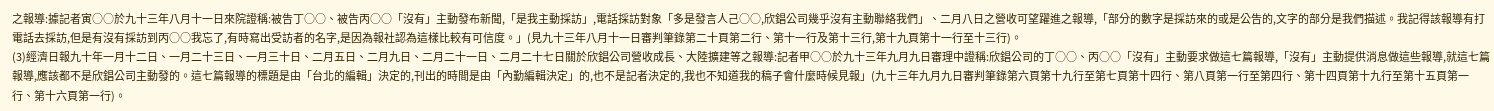之報導:據記者寅○○於九十三年八月十一日來院證稱:被告丁○○、被告丙○○「沒有」主動發布新聞,「是我主動採訪」,電話採訪對象「多是發言人己○○,欣錩公司幾乎沒有主動聯絡我們」、二月八日之營收可望躍進之報導,「部分的數字是採訪來的或是公告的,文字的部分是我們描述。我記得該報導有打電話去採訪,但是有沒有採訪到丙○○我忘了,有時寫出受訪者的名字,是因為報社認為這樣比較有可信度。」(見九十三年八月十一日審判筆錄第二十頁第二行、第十一行及第十三行,第十九頁第十一行至十三行)。
(3)經濟日報九十年一月十二日、一月二十三日、一月三十日、二月五日、二月九日、二月二十一日、二月二十七日關於欣錩公司營收成長、大陸擴建等之報導:記者甲○○於九十三年九月九日審理中證稱:欣錩公司的丁○○、丙○○「沒有」主動要求做這七篇報導,「沒有」主動提供消息做這些報導,就這七篇報導,應該都不是欣錩公司主動發的。這七篇報導的標題是由「台北的編輯」決定的,刊出的時間是由「內勤編輯決定」的,也不是記者決定的,我也不知道我的稿子會什麼時候見報」(九十三年九月九日審判筆錄第六頁第十九行至第七頁第十四行、第八頁第一行至第四行、第十四頁第十九行至第十五頁第一行、第十六頁第一行)。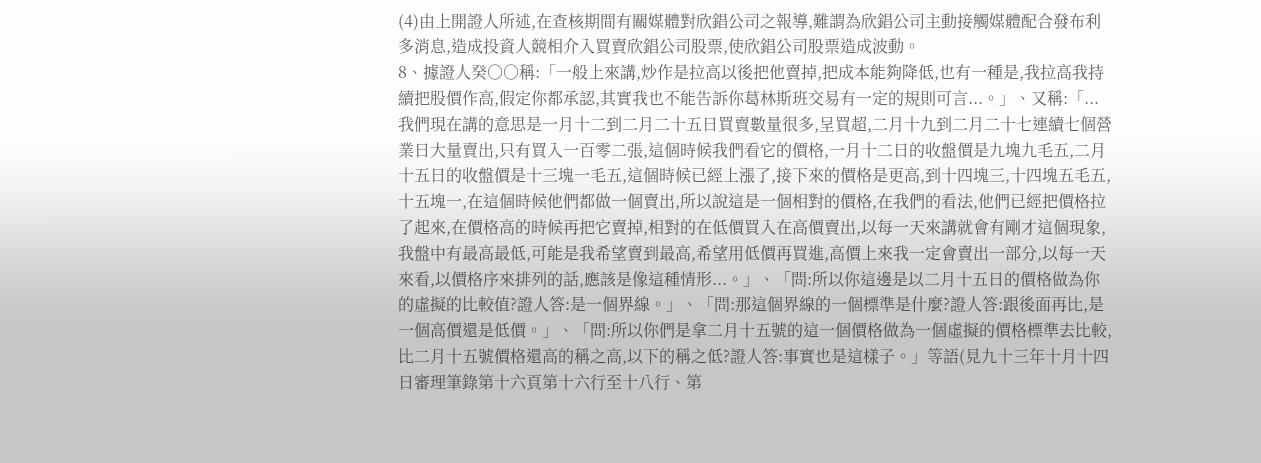(4)由上開證人所述,在查核期間有關媒體對欣錩公司之報導,難謂為欣錩公司主動接觸媒體配合發布利多消息,造成投資人競相介入買賣欣錩公司股票,使欣錩公司股票造成波動。
8、據證人癸○○稱:「一般上來講,炒作是拉高以後把他賣掉,把成本能夠降低,也有一種是,我拉高我持續把股價作高,假定你都承認,其實我也不能告訴你葛林斯班交易有一定的規則可言...。」、又稱:「...我們現在講的意思是一月十二到二月二十五日買賣數量很多,呈買超,二月十九到二月二十七連續七個營業日大量賣出,只有買入一百零二張,這個時候我們看它的價格,一月十二日的收盤價是九塊九毛五,二月十五日的收盤價是十三塊一毛五,這個時候已經上漲了,接下來的價格是更高,到十四塊三,十四塊五毛五,十五塊一,在這個時候他們都做一個賣出,所以說這是一個相對的價格,在我們的看法,他們已經把價格拉了起來,在價格高的時候再把它賣掉,相對的在低價買入在高價賣出,以每一天來講就會有剛才這個現象,我盤中有最高最低,可能是我希望賣到最高,希望用低價再買進,高價上來我一定會賣出一部分,以每一天來看,以價格序來排列的話,應該是像這種情形...。」、「問:所以你這邊是以二月十五日的價格做為你的虛擬的比較值?證人答:是一個界線。」、「問:那這個界線的一個標準是什麼?證人答:跟後面再比,是一個高價還是低價。」、「問:所以你們是拿二月十五號的這一個價格做為一個虛擬的價格標準去比較,比二月十五號價格還高的稱之高,以下的稱之低?證人答:事實也是這樣子。」等語(見九十三年十月十四日審理筆錄第十六頁第十六行至十八行、第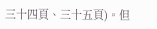三十四頁、三十五頁)。但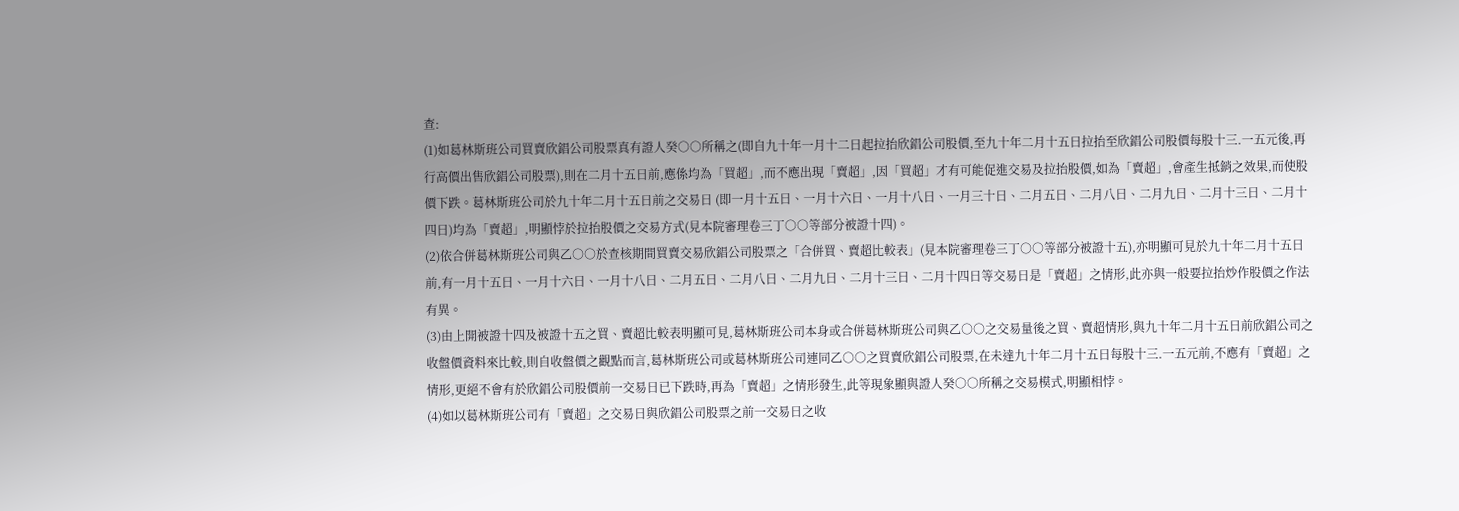查:
(1)如葛林斯班公司買賣欣錩公司股票真有證人癸○○所稱之(即自九十年一月十二日起拉抬欣錩公司股價,至九十年二月十五日拉抬至欣錩公司股價每股十三.一五元後,再行高價出售欣錩公司股票),則在二月十五日前,應係均為「買超」,而不應出現「賣超」,因「買超」才有可能促進交易及拉抬股價,如為「賣超」,會產生抵銷之效果,而使股價下跌。葛林斯班公司於九十年二月十五日前之交易日 (即一月十五日、一月十六日、一月十八日、一月三十日、二月五日、二月八日、二月九日、二月十三日、二月十四日)均為「賣超」,明顯悖於拉抬股價之交易方式(見本院審理卷三丁○○等部分被證十四)。
(2)依合併葛林斯班公司與乙○○於查核期間買賣交易欣錩公司股票之「合併買、賣超比較表」(見本院審理卷三丁○○等部分被證十五),亦明顯可見於九十年二月十五日前,有一月十五日、一月十六日、一月十八日、二月五日、二月八日、二月九日、二月十三日、二月十四日等交易日是「賣超」之情形,此亦與一般要拉抬炒作股價之作法有異。
(3)由上開被證十四及被證十五之買、賣超比較表明顯可見,葛林斯班公司本身或合併葛林斯班公司與乙○○之交易量後之買、賣超情形,與九十年二月十五日前欣錩公司之收盤價資料來比較,則自收盤價之觀點而言,葛林斯班公司或葛林斯班公司連同乙○○之買賣欣錩公司股票,在未達九十年二月十五日每股十三.一五元前,不應有「賣超」之情形,更絕不會有於欣錩公司股價前一交易日已下跌時,再為「賣超」之情形發生,此等現象顯與證人癸○○所稱之交易模式,明顯相悖。
(4)如以葛林斯班公司有「賣超」之交易日與欣錩公司股票之前一交易日之收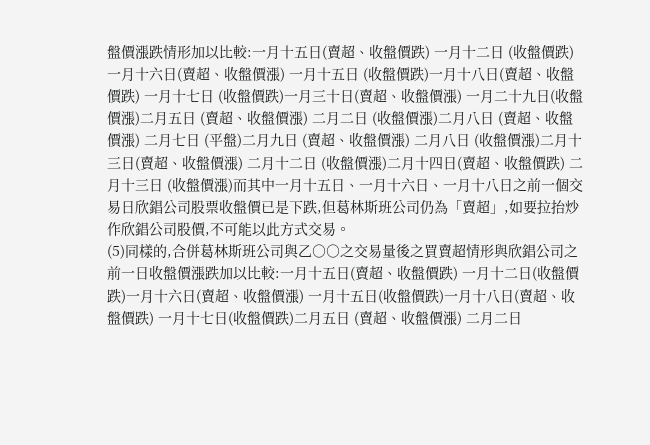盤價漲跌情形加以比較:一月十五日(賣超、收盤價跌) 一月十二日 (收盤價跌)一月十六日(賣超、收盤價漲) 一月十五日 (收盤價跌)一月十八日(賣超、收盤價跌) 一月十七日 (收盤價跌)一月三十日(賣超、收盤價漲) 一月二十九日(收盤價漲)二月五日 (賣超、收盤價漲) 二月二日 (收盤價漲)二月八日 (賣超、收盤價漲) 二月七日 (平盤)二月九日 (賣超、收盤價漲) 二月八日 (收盤價漲)二月十三日(賣超、收盤價漲) 二月十二日 (收盤價漲)二月十四日(賣超、收盤價跌) 二月十三日 (收盤價漲)而其中一月十五日、一月十六日、一月十八日之前一個交易日欣錩公司股票收盤價已是下跌,但葛林斯班公司仍為「賣超」,如要拉抬炒作欣錩公司股價,不可能以此方式交易。
(5)同樣的,合併葛林斯班公司與乙○○之交易量後之買賣超情形與欣錩公司之前一日收盤價漲跌加以比較:一月十五日(賣超、收盤價跌) 一月十二日(收盤價跌)一月十六日(賣超、收盤價漲) 一月十五日(收盤價跌)一月十八日(賣超、收盤價跌) 一月十七日(收盤價跌)二月五日 (賣超、收盤價漲) 二月二日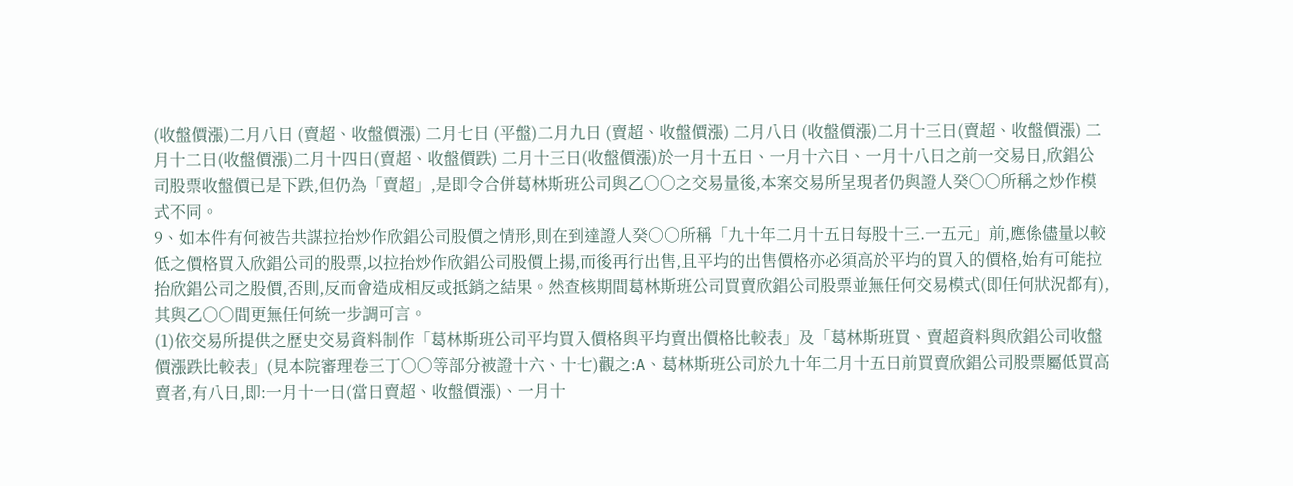(收盤價漲)二月八日 (賣超、收盤價漲) 二月七日 (平盤)二月九日 (賣超、收盤價漲) 二月八日 (收盤價漲)二月十三日(賣超、收盤價漲) 二月十二日(收盤價漲)二月十四日(賣超、收盤價跌) 二月十三日(收盤價漲)於一月十五日、一月十六日、一月十八日之前一交易日,欣錩公司股票收盤價已是下跌,但仍為「賣超」,是即令合併葛林斯班公司與乙○○之交易量後,本案交易所呈現者仍與證人癸○○所稱之炒作模式不同。
9、如本件有何被告共謀拉抬炒作欣錩公司股價之情形,則在到達證人癸○○所稱「九十年二月十五日每股十三.一五元」前,應係儘量以較低之價格買入欣錩公司的股票,以拉抬炒作欣錩公司股價上揚,而後再行出售,且平均的出售價格亦必須高於平均的買入的價格,始有可能拉抬欣錩公司之股價,否則,反而會造成相反或抵銷之結果。然查核期間葛林斯班公司買賣欣錩公司股票並無任何交易模式(即任何狀況都有),其與乙○○間更無任何統一步調可言。
(1)依交易所提供之歷史交易資料制作「葛林斯班公司平均買入價格與平均賣出價格比較表」及「葛林斯班買、賣超資料與欣錩公司收盤價漲跌比較表」(見本院審理卷三丁○○等部分被證十六、十七)觀之:A、葛林斯班公司於九十年二月十五日前買賣欣錩公司股票屬低買高賣者,有八日,即:一月十一日(當日賣超、收盤價漲)、一月十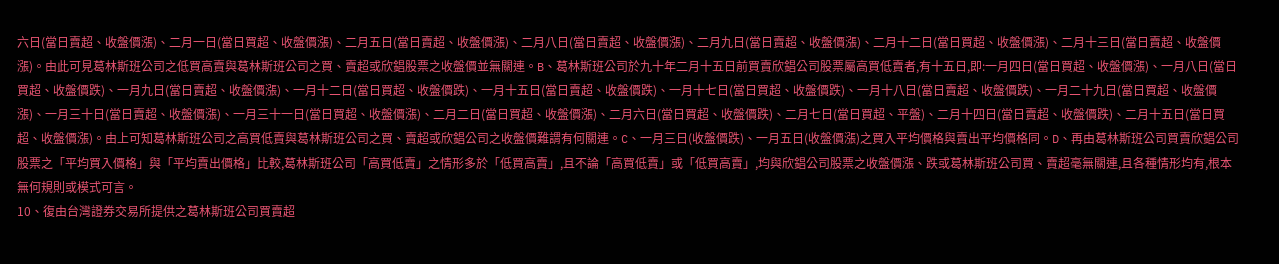六日(當日賣超、收盤價漲)、二月一日(當日買超、收盤價漲)、二月五日(當日賣超、收盤價漲)、二月八日(當日賣超、收盤價漲)、二月九日(當日賣超、收盤價漲)、二月十二日(當日買超、收盤價漲)、二月十三日(當日賣超、收盤價漲)。由此可見葛林斯班公司之低買高賣與葛林斯班公司之買、賣超或欣錩股票之收盤價並無關連。B、葛林斯班公司於九十年二月十五日前買賣欣錩公司股票屬高買低賣者,有十五日,即:一月四日(當日買超、收盤價漲)、一月八日(當日買超、收盤價跌)、一月九日(當日賣超、收盤價漲)、一月十二日(當日買超、收盤價跌)、一月十五日(當日賣超、收盤價跌)、一月十七日(當日買超、收盤價跌)、一月十八日(當日賣超、收盤價跌)、一月二十九日(當日買超、收盤價漲)、一月三十日(當日賣超、收盤價漲)、一月三十一日(當日買超、收盤價漲)、二月二日(當日買超、收盤價漲)、二月六日(當日買超、收盤價跌)、二月七日(當日買超、平盤)、二月十四日(當日賣超、收盤價跌)、二月十五日(當日買超、收盤價漲)。由上可知葛林斯班公司之高買低賣與葛林斯班公司之買、賣超或欣錩公司之收盤價難謂有何關連。C、一月三日(收盤價跌)、一月五日(收盤價漲)之買入平均價格與賣出平均價格同。D、再由葛林斯班公司買賣欣錩公司股票之「平均買入價格」與「平均賣出價格」比較,葛林斯班公司「高買低賣」之情形多於「低買高賣」,且不論「高買低賣」或「低買高賣」,均與欣錩公司股票之收盤價漲、跌或葛林斯班公司買、賣超毫無關連,且各種情形均有,根本無何規則或模式可言。
10、復由台灣證券交易所提供之葛林斯班公司買賣超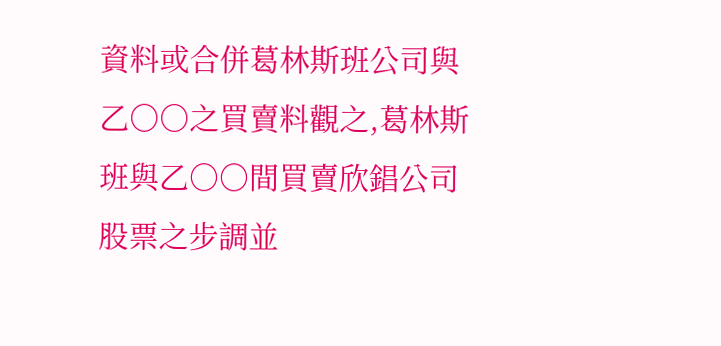資料或合併葛林斯班公司與乙○○之買賣料觀之,葛林斯班與乙○○間買賣欣錩公司股票之步調並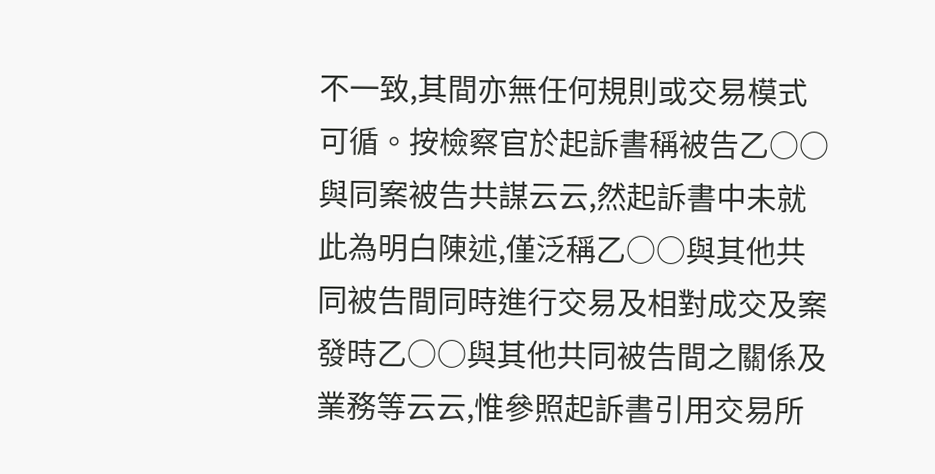不一致,其間亦無任何規則或交易模式可循。按檢察官於起訴書稱被告乙○○與同案被告共謀云云,然起訴書中未就此為明白陳述,僅泛稱乙○○與其他共同被告間同時進行交易及相對成交及案發時乙○○與其他共同被告間之關係及業務等云云,惟參照起訴書引用交易所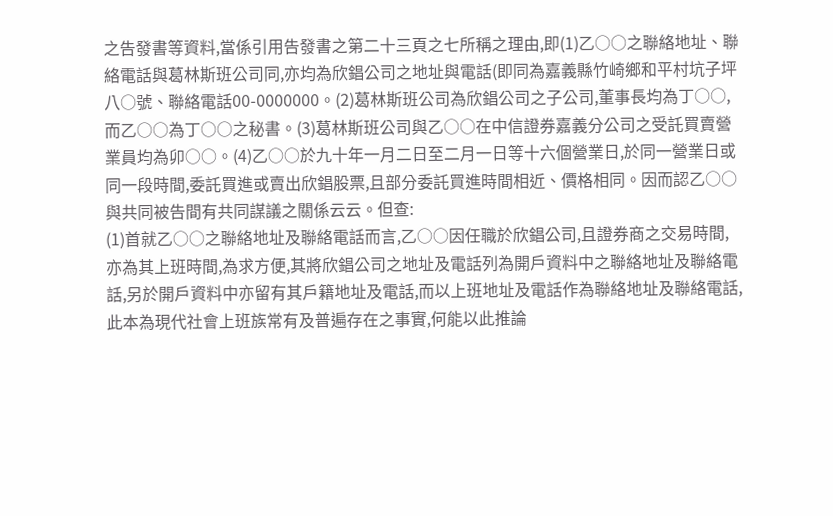之告發書等資料,當係引用告發書之第二十三頁之七所稱之理由,即(1)乙○○之聯絡地址、聯絡電話與葛林斯班公司同,亦均為欣錩公司之地址與電話(即同為嘉義縣竹崎鄉和平村坑子坪八○號、聯絡電話00-0000000。(2)葛林斯班公司為欣錩公司之子公司,董事長均為丁○○,而乙○○為丁○○之秘書。(3)葛林斯班公司與乙○○在中信證券嘉義分公司之受託買賣營業員均為卯○○。(4)乙○○於九十年一月二日至二月一日等十六個營業日,於同一營業日或同一段時間,委託買進或賣出欣錩股票,且部分委託買進時間相近、價格相同。因而認乙○○與共同被告間有共同謀議之關係云云。但查:
(1)首就乙○○之聯絡地址及聯絡電話而言,乙○○因任職於欣錩公司,且證券商之交易時間,亦為其上班時間,為求方便,其將欣錩公司之地址及電話列為開戶資料中之聯絡地址及聯絡電話,另於開戶資料中亦留有其戶籍地址及電話,而以上班地址及電話作為聯絡地址及聯絡電話,此本為現代社會上班族常有及普遍存在之事實,何能以此推論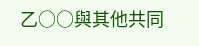乙○○與其他共同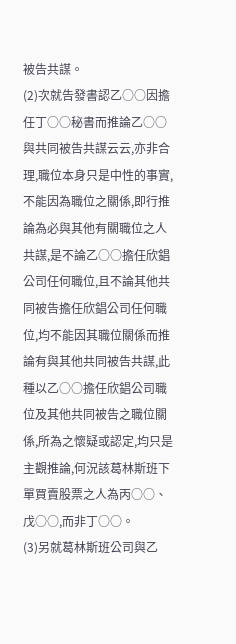被告共謀。
(2)次就告發書認乙○○因擔任丁○○秘書而推論乙○○與共同被告共謀云云,亦非合理,職位本身只是中性的事實,不能因為職位之關係,即行推論為必與其他有關職位之人共謀,是不論乙○○擔任欣錩公司任何職位,且不論其他共同被告擔任欣錩公司任何職位,均不能因其職位關係而推論有與其他共同被告共謀,此種以乙○○擔任欣錩公司職位及其他共同被告之職位關係,所為之懷疑或認定,均只是主觀推論,何況該葛林斯班下單買賣股票之人為丙○○、戊○○,而非丁○○。
(3)另就葛林斯班公司與乙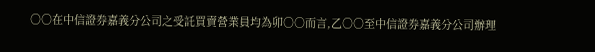○○在中信證券嘉義分公司之受託買賣營業員均為卯○○而言,乙○○至中信證券嘉義分公司辦理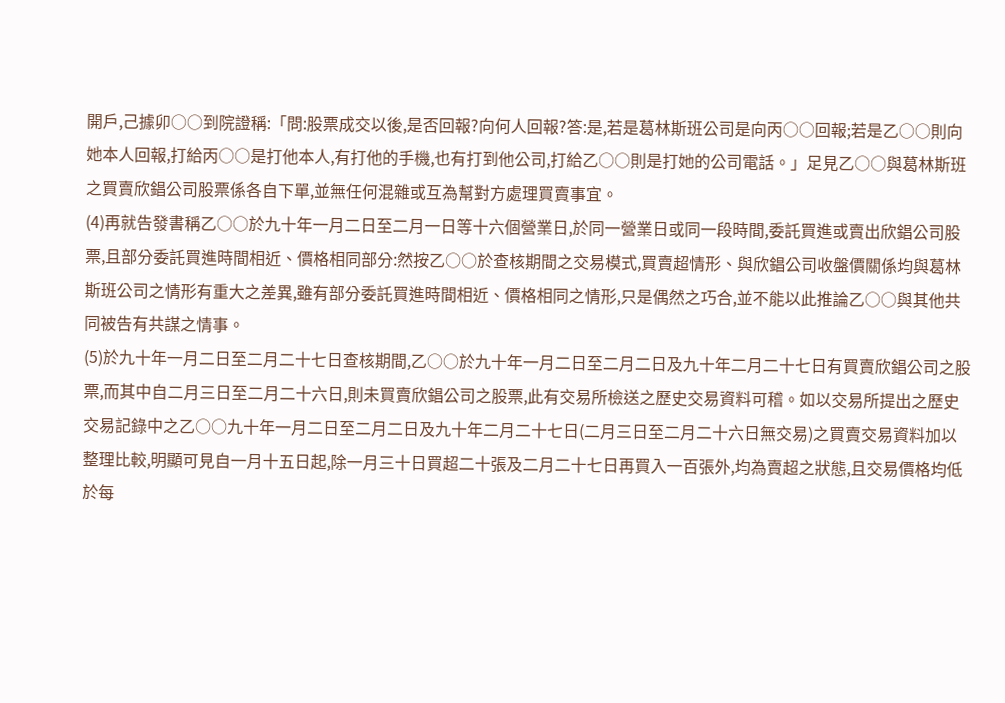開戶,己據卯○○到院證稱:「問:股票成交以後,是否回報?向何人回報?答:是,若是葛林斯班公司是向丙○○回報;若是乙○○則向她本人回報,打給丙○○是打他本人,有打他的手機,也有打到他公司,打給乙○○則是打她的公司電話。」足見乙○○與葛林斯班之買賣欣錩公司股票係各自下單,並無任何混雜或互為幫對方處理買賣事宜。
(4)再就告發書稱乙○○於九十年一月二日至二月一日等十六個營業日,於同一營業日或同一段時間,委託買進或賣出欣錩公司股票,且部分委託買進時間相近、價格相同部分:然按乙○○於查核期間之交易模式,買賣超情形、與欣錩公司收盤價關係均與葛林斯班公司之情形有重大之差異,雖有部分委託買進時間相近、價格相同之情形,只是偶然之巧合,並不能以此推論乙○○與其他共同被告有共謀之情事。
(5)於九十年一月二日至二月二十七日查核期間,乙○○於九十年一月二日至二月二日及九十年二月二十七日有買賣欣錩公司之股票,而其中自二月三日至二月二十六日,則未買賣欣錩公司之股票,此有交易所檢送之歷史交易資料可稽。如以交易所提出之歷史交易記錄中之乙○○九十年一月二日至二月二日及九十年二月二十七日(二月三日至二月二十六日無交易)之買賣交易資料加以整理比較,明顯可見自一月十五日起,除一月三十日買超二十張及二月二十七日再買入一百張外,均為賣超之狀態,且交易價格均低於每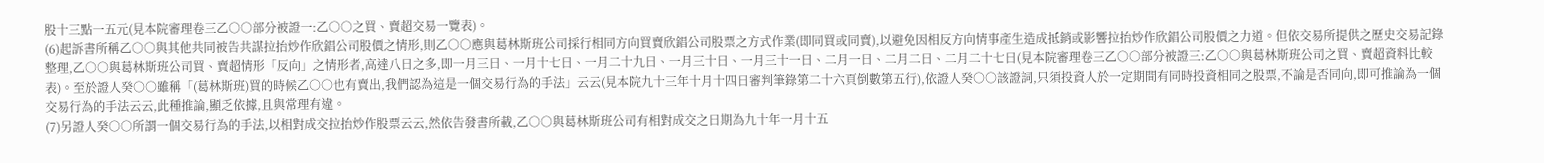股十三點一五元(見本院審理卷三乙○○部分被證一:乙○○之買、賣超交易一覽表)。
(6)起訴書所稱乙○○與其他共同被告共謀拉抬炒作欣錩公司股價之情形,則乙○○應與葛林斯班公司採行相同方向買賣欣錩公司股票之方式作業(即同買或同賣),以避免因相反方向情事產生造成抵銷或影響拉抬炒作欣錩公司股價之力道。但依交易所提供之歷史交易記錄整理,乙○○與葛林斯班公司買、賣超情形「反向」之情形者,高達八日之多,即一月三日、一月十七日、一月二十九日、一月三十日、一月三十一日、二月一日、二月二日、二月二十七日(見本院審理卷三乙○○部分被證三:乙○○與葛林斯班公司之買、賣超資料比較表)。至於證人癸○○雖稱「(葛林斯班)買的時候乙○○也有賣出,我們認為這是一個交易行為的手法」云云(見本院九十三年十月十四日審判筆錄第二十六頁倒數第五行),依證人癸○○該證詞,只須投資人於一定期間有同時投資相同之股票,不論是否同向,即可推論為一個交易行為的手法云云,此種推論,顯乏依據,且與常理有違。
(7)另證人癸○○所謂一個交易行為的手法,以相對成交拉抬炒作股票云云,然依告發書所載,乙○○與葛林斯班公司有相對成交之日期為九十年一月十五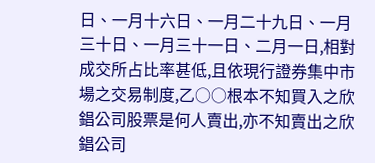日、一月十六日、一月二十九日、一月三十日、一月三十一日、二月一日,相對成交所占比率甚低,且依現行證券集中市場之交易制度,乙○○根本不知買入之欣錩公司股票是何人賣出,亦不知賣出之欣錩公司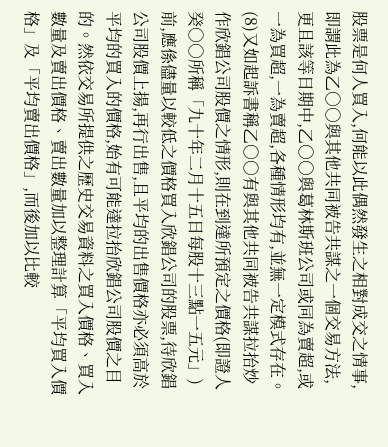股票是何人買入,何能以此偶然發生之相對成交之情事,即謂此為乙○○與其他共同被告共謀之一個交易方法,更且該等日期中,乙○○與葛林斯班公司或同為賣超,或一為買超,一為賣超,各種情形均有,並無一定模式存在。
(8)又如起訴書稱乙○○有與其他共同被告共謀拉抬炒作欣錩公司股價之情形,則在到達所預定之價格(即證人癸○○所稱「九十年二月十五日每股十三點一五元」)前,應係儘量以較低之價格買入欣錩公司的股票,待欣錩公司股價上揚,再行出售,且平均的出售價格亦必須高於平均的買入的價格,始有可能達拉抬欣錩公司股價之目的。然依交易所提供之歷史交易資料之買入價格、買入數量及賣出價格、賣出數量加以整理計算「平均買入價格」及「平均賣出價格」,而後加以比較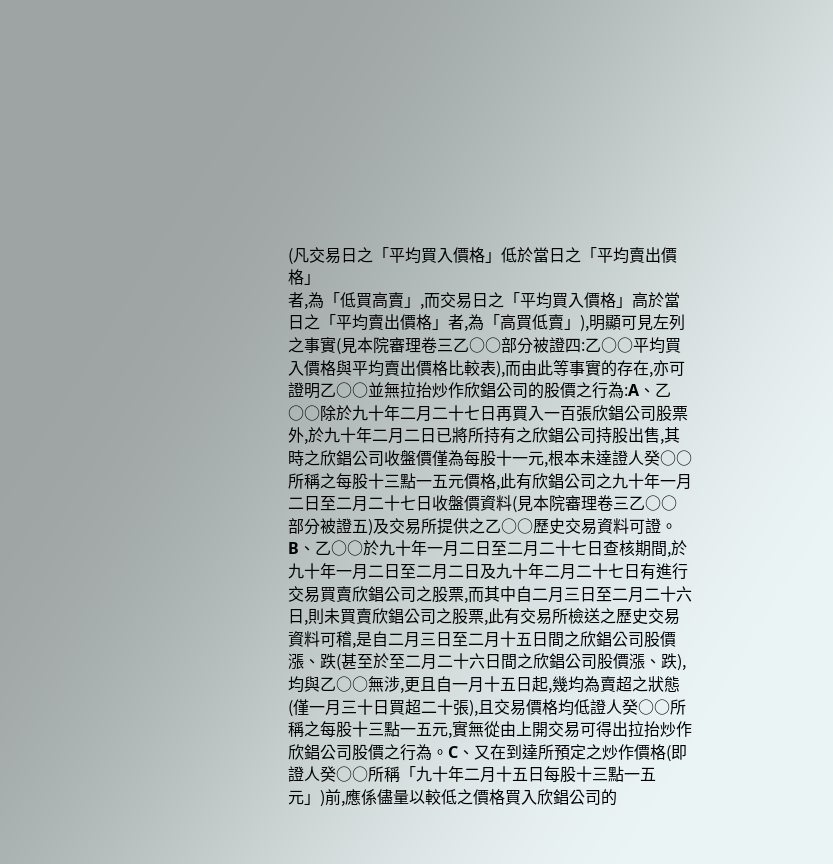(凡交易日之「平均買入價格」低於當日之「平均賣出價格」
者,為「低買高賣」,而交易日之「平均買入價格」高於當日之「平均賣出價格」者,為「高買低賣」),明顯可見左列之事實(見本院審理卷三乙○○部分被證四:乙○○平均買入價格與平均賣出價格比較表),而由此等事實的存在,亦可證明乙○○並無拉抬炒作欣錩公司的股價之行為:A、乙○○除於九十年二月二十七日再買入一百張欣錩公司股票外,於九十年二月二日已將所持有之欣錩公司持股出售,其時之欣錩公司收盤價僅為每股十一元,根本未達證人癸○○所稱之每股十三點一五元價格,此有欣錩公司之九十年一月二日至二月二十七日收盤價資料(見本院審理卷三乙○○部分被證五)及交易所提供之乙○○歷史交易資料可證。B、乙○○於九十年一月二日至二月二十七日查核期間,於九十年一月二日至二月二日及九十年二月二十七日有進行交易買賣欣錩公司之股票,而其中自二月三日至二月二十六日,則未買賣欣錩公司之股票,此有交易所檢送之歷史交易資料可稽,是自二月三日至二月十五日間之欣錩公司股價漲、跌(甚至於至二月二十六日間之欣錩公司股價漲、跌),均與乙○○無涉,更且自一月十五日起,幾均為賣超之狀態(僅一月三十日買超二十張),且交易價格均低證人癸○○所稱之每股十三點一五元,實無從由上開交易可得出拉抬炒作欣錩公司股價之行為。C、又在到達所預定之炒作價格(即證人癸○○所稱「九十年二月十五日每股十三點一五元」)前,應係儘量以較低之價格買入欣錩公司的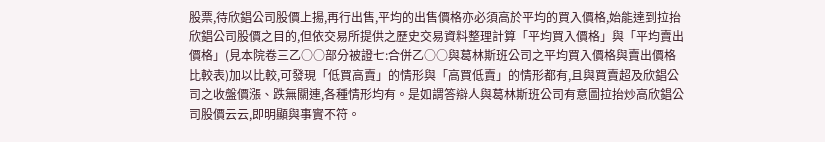股票,待欣錩公司股價上揚,再行出售,平均的出售價格亦必須高於平均的買入價格,始能達到拉抬欣錩公司股價之目的,但依交易所提供之歷史交易資料整理計算「平均買入價格」與「平均賣出價格」(見本院卷三乙○○部分被證七:合併乙○○與葛林斯班公司之平均買入價格與賣出價格比較表)加以比較,可發現「低買高賣」的情形與「高買低賣」的情形都有,且與買賣超及欣錩公司之收盤價漲、跌無關連,各種情形均有。是如謂答辯人與葛林斯班公司有意圖拉抬炒高欣錩公司股價云云,即明顯與事實不符。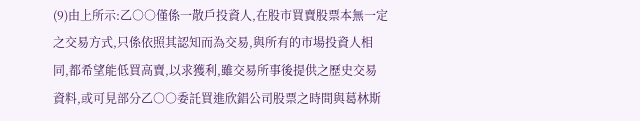(9)由上所示:乙○○僅係一散戶投資人,在股市買賣股票本無一定之交易方式,只係依照其認知而為交易,與所有的市場投資人相同,都希望能低買高賣,以求獲利,雖交易所事後提供之歷史交易資料,或可見部分乙○○委託買進欣錩公司股票之時間與葛林斯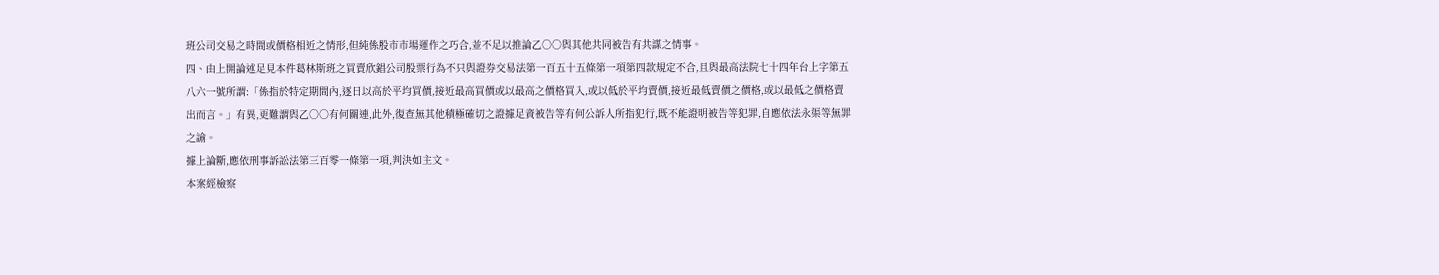班公司交易之時間或價格相近之情形,但純係股市市場運作之巧合,並不足以推論乙○○與其他共同被告有共謀之情事。
四、由上開論述足見本件葛林斯班之買賣欣錩公司股票行為不只與證券交易法第一百五十五條第一項第四款規定不合,且與最高法院七十四年台上字第五八六一號所謂:「係指於特定期間內,逐日以高於平均買價,接近最高買價或以最高之價格買入,或以低於平均賣價,接近最低賣價之價格,或以最低之價格賣出而言。」有異,更難謂與乙○○有何關連,此外,復查無其他積極確切之證據足資被告等有何公訴人所指犯行,既不能證明被告等犯罪,自應依法永渠等無罪之諭。
據上論斷,應依刑事訴訟法第三百零一條第一項,判決如主文。
本案經檢察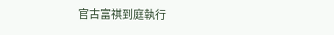官古富祺到庭執行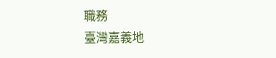職務
臺灣嘉義地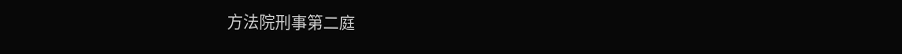方法院刑事第二庭